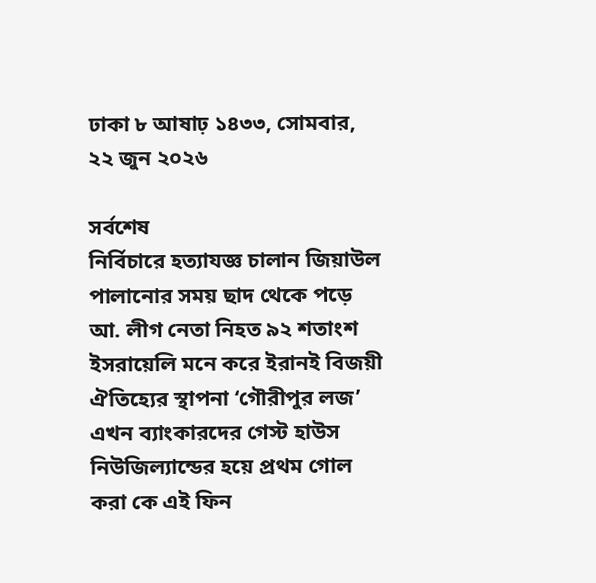ঢাকা ৮ আষাঢ় ১৪৩৩, সোমবার, ২২ জুন ২০২৬

সর্বশেষ
নির্বিচারে হত্যাযজ্ঞ চালান জিয়াউল পালানোর সময় ছাদ থেকে পড়ে আ. লীগ নেতা নিহত ৯২ শতাংশ ইসরায়েলি মনে করে ইরানই বিজয়ী ঐতিহ্যের স্থাপনা ‘গৌরীপুর লজ’ এখন ব্যাংকারদের গেস্ট হাউস নিউজিল্যান্ডের হয়ে প্রথম গোল করা কে এই ফিন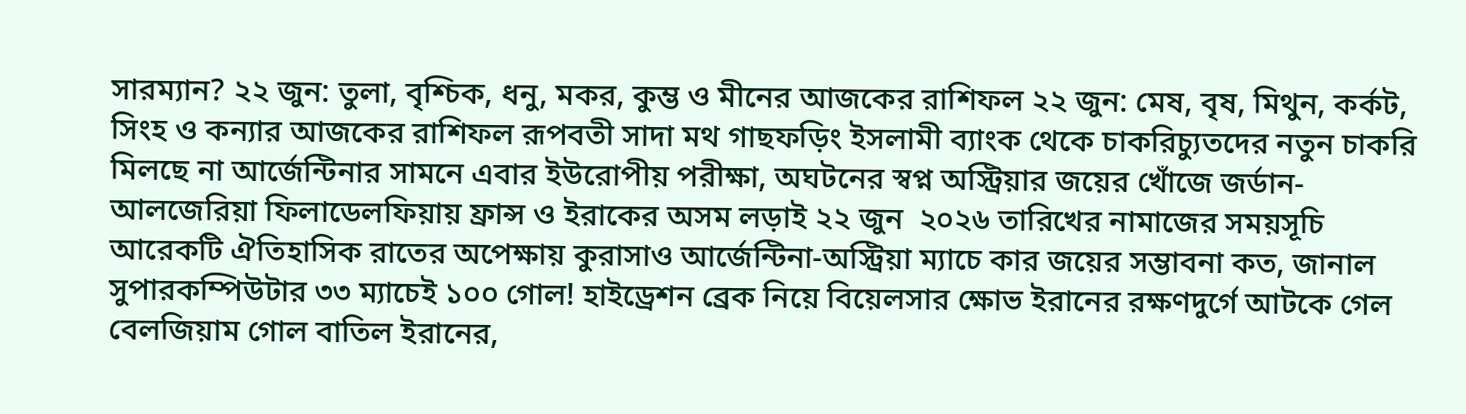সারম্যান? ২২ জুন: তুলা, বৃশ্চিক, ধনু, মকর, কুম্ভ ও মীনের আজকের রাশিফল ২২ জুন: মেষ, বৃষ, মিথুন, কর্কট, সিংহ ও কন্যার আজকের রাশিফল রূপবতী সাদা মথ গাছফড়িং ইসলামী ব্যাংক থেকে চাকরিচ্যুতদের নতুন চাকরি মিলছে না আর্জেন্টিনার সামনে এবার ইউরোপীয় পরীক্ষা, অঘটনের স্বপ্ন অস্ট্রিয়ার জয়ের খোঁজে জর্ডান-আলজেরিয়া ফিলাডেলফিয়ায় ফ্রান্স ও ইরাকের অসম লড়াই ২২ জুন  ২০২৬ তারিখের নামাজের সময়সূচি আরেকটি ঐতিহাসিক রাতের অপেক্ষায় কুরাসাও আর্জেন্টিনা-অস্ট্রিয়া ম্যাচে কার জয়ের সম্ভাবনা কত, জানাল সুপারকম্পিউটার ৩৩ ম্যাচেই ১০০ গোল! হাইড্রেশন ব্রেক নিয়ে বিয়েলসার ক্ষোভ ইরানের রক্ষণদুর্গে আটকে গেল বেলজিয়াম গোল বাতিল ইরানের,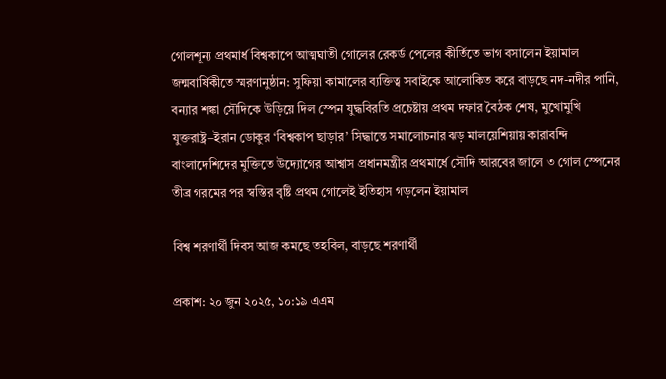গোলশূন্য প্রথমার্ধ বিশ্বকাপে আত্মঘাতী গোলের রেকর্ড পেলের কীর্তিতে ভাগ বসালেন ইয়ামাল জন্মবার্ষিকীতে স্মরণানুষ্ঠান: সুফিয়া কামালের ব্যক্তিত্ব সবাইকে আলোকিত করে বাড়ছে নদ-নদীর পানি, বন্যার শঙ্কা সৌদিকে উড়িয়ে দিল স্পেন যুদ্ধবিরতি প্রচেষ্টায় প্রথম দফার বৈঠক শেষ, মুখোমুখি যুক্তরাষ্ট্র–ইরান ডোকুর ‘বিশ্বকাপ ছাড়ার’ সিদ্ধান্তে সমালোচনার ঝড় মালয়েশিয়ায় কারাবন্দি বাংলাদেশিদের মুক্তিতে উদ্যোগের আশ্বাস প্রধানমন্ত্রীর প্রথমার্ধে সৌদি আরবের জালে ৩ গোল স্পেনের তীব্র গরমের পর স্বস্তির বৃষ্টি প্রথম গোলেই ইতিহাস গড়লেন ইয়ামাল

বিশ্ব শরণার্থী দিবস আজ কমছে তহবিল, বাড়ছে শরণার্থী

প্রকাশ: ২০ জুন ২০২৫, ১০:১৯ এএম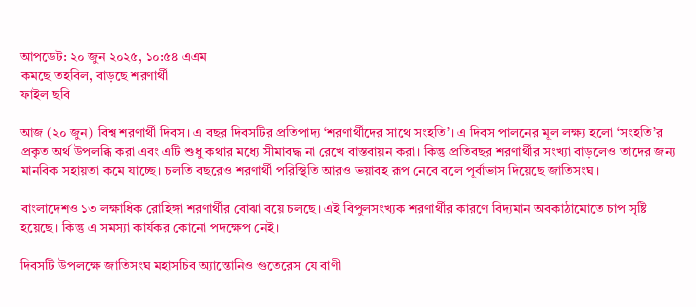আপডেট: ২০ জুন ২০২৫, ১০:৫৪ এএম
কমছে তহবিল, বাড়ছে শরণার্থী
ফাইল ছবি

আজ (২০ জুন) বিশ্ব শরণার্থী দিবস। এ বছর দিবসটির প্রতিপাদ্য ‘শরণার্থীদের সাথে সংহতি’। এ দিবস পালনের মূল লক্ষ্য হলো ‘সংহতি’র প্রকৃত অর্থ উপলব্ধি করা এবং এটি শুধু কথার মধ্যে সীমাবদ্ধ না রেখে বাস্তবায়ন করা। কিন্তু প্রতিবছর শরণার্থীর সংখ্যা বাড়লেও তাদের জন্য মানবিক সহায়তা কমে যাচ্ছে। চলতি বছরেও শরণার্থী পরিস্থিতি আরও ভয়াবহ রূপ নেবে বলে পূর্বাভাস দিয়েছে জাতিসংঘ।

বাংলাদেশও ১৩ লক্ষাধিক রোহিঙ্গা শরণার্থীর বোঝা বয়ে চলছে। এই বিপুলসংখ্যক শরণার্থীর কারণে বিদ্যমান অবকাঠামোতে চাপ সৃষ্টি হয়েছে। কিন্তু এ সমস্যা কার্যকর কোনো পদক্ষেপ নেই।

দিবসটি উপলক্ষে জাতিসংঘ মহাসচিব অ্যান্তোনিও গুতেরেস যে বাণী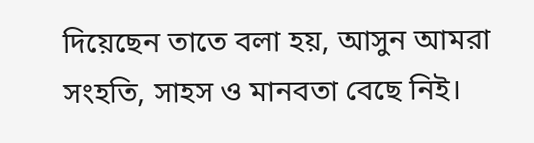দিয়েছেন তাতে বলা হয়, আসুন আমরা সংহতি, সাহস ও মানবতা বেছে নিই।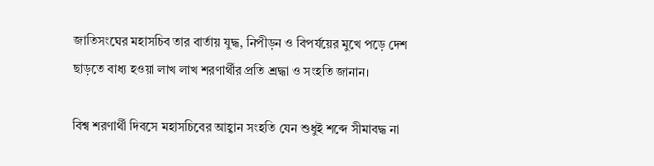জাতিসংঘের মহাসচিব তার বার্তায় যুদ্ধ, নিপীড়ন ও বিপর্যয়ের মুখে পড়ে দেশ ছাড়তে বাধ্য হওয়া লাখ লাখ শরণার্থীর প্রতি শ্রদ্ধা ও সংহতি জানান।

বিশ্ব শরণার্থী দিবসে মহাসচিবের আহ্বান সংহতি যেন শুধুই শব্দে সীমাবদ্ধ না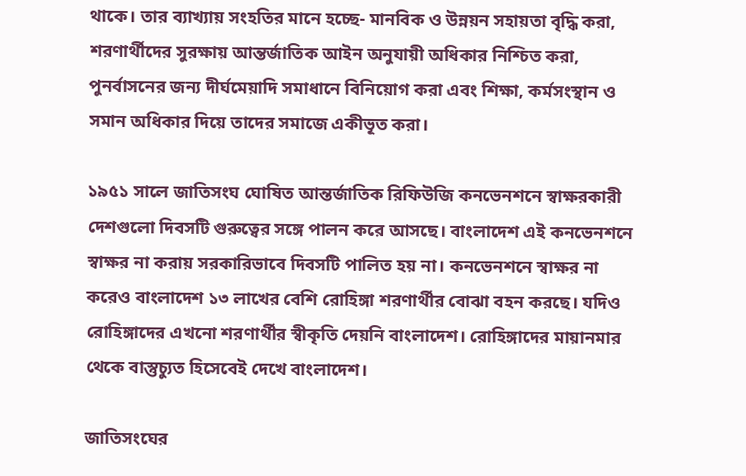থাকে। তার ব্যাখ্যায় সংহতির মানে হচ্ছে- মানবিক ও উন্নয়ন সহায়তা বৃদ্ধি করা, শরণার্থীদের সুরক্ষায় আন্তর্জাতিক আইন অনুযায়ী অধিকার নিশ্চিত করা, পুনর্বাসনের জন্য দীর্ঘমেয়াদি সমাধানে বিনিয়োগ করা এবং শিক্ষা, কর্মসংস্থান ও সমান অধিকার দিয়ে তাদের সমাজে একীভূত করা।

১৯৫১ সালে জাতিসংঘ ঘোষিত আন্তর্জাতিক রিফিউজি কনভেনশনে স্বাক্ষরকারী দেশগুলো দিবসটি গুরুত্বের সঙ্গে পালন করে আসছে। বাংলাদেশ এই কনভেনশনে স্বাক্ষর না করায় সরকারিভাবে দিবসটি পালিত হয় না। কনভেনশনে স্বাক্ষর না করেও বাংলাদেশ ১৩ লাখের বেশি রোহিঙ্গা শরণার্থীর বোঝা বহন করছে। যদিও রোহিঙ্গাদের এখনো শরণার্থীর স্বীকৃতি দেয়নি বাংলাদেশ। রোহিঙ্গাদের মায়ানমার থেকে বাস্তুচ্যুত হিসেবেই দেখে বাংলাদেশ।

জাতিসংঘের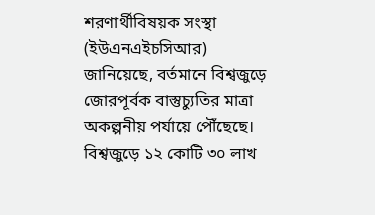শরণার্থীবিষয়ক সংস্থা (ইউএনএইচসিআর) জানিয়েছে, বর্তমানে বিশ্বজুড়ে জোরপূর্বক বাস্তুচ্যুতির মাত্রা অকল্পনীয় পর্যায়ে পৌঁছেছে। বিশ্বজুড়ে ১২ কোটি ৩০ লাখ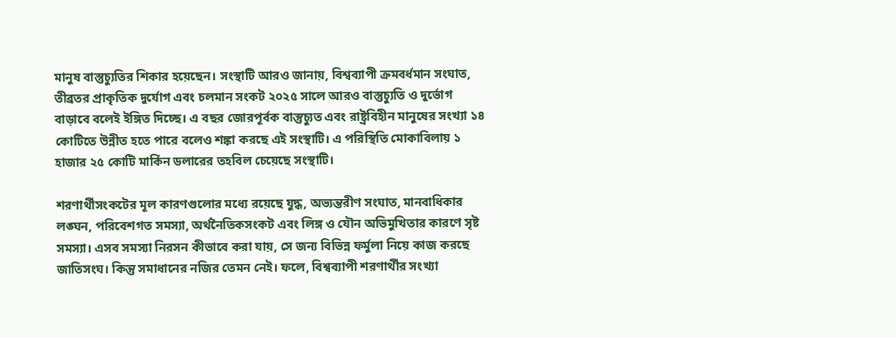মানুষ বাস্তুচ্যুতির শিকার হয়েছেন। সংস্থাটি আরও জানায়, বিশ্বব্যাপী ক্রমবর্ধমান সংঘাত, তীব্রতর প্রাকৃতিক দুর্যোগ এবং চলমান সংকট ২০২৫ সালে আরও বাস্তুচ্যুতি ও দুর্ভোগ বাড়াবে বলেই ইঙ্গিত দিচ্ছে। এ বছর জোরপূর্বক বাস্তুচ্যুত এবং রাষ্ট্রবিহীন মানুষের সংখ্যা ১৪ কোটিতে উন্নীত হতে পারে বলেও শঙ্কা করছে এই সংস্থাটি। এ পরিস্থিতি মোকাবিলায় ১ হাজার ২৫ কোটি মার্কিন ডলারের তহবিল চেয়েছে সংস্থাটি।

শরণার্থীসংকটের মূল কারণগুলোর মধ্যে রয়েছে যুদ্ধ, অভ্যন্তরীণ সংঘাত, মানবাধিকার লঙ্ঘন, পরিবেশগত সমস্যা, অর্থনৈতিকসংকট এবং লিঙ্গ ও যৌন অভিমুখিতার কারণে সৃষ্ট সমস্যা। এসব সমস্যা নিরসন কীভাবে করা যায়, সে জন্য বিভিন্ন ফর্মুলা নিয়ে কাজ করছে জাতিসংঘ। কিন্তু সমাধানের নজির তেমন নেই। ফলে, বিশ্বব্যাপী শরণার্থীর সংখ্যা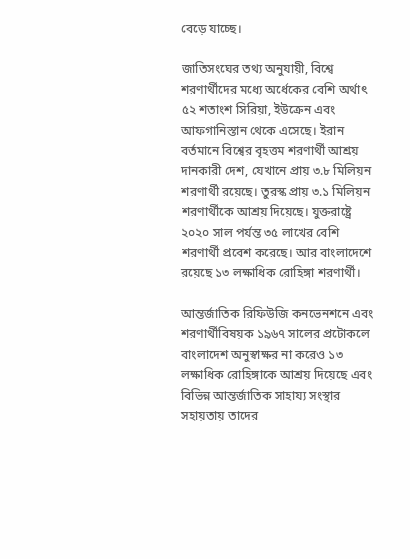বেড়ে যাচ্ছে।

জাতিসংঘের তথ্য অনুযায়ী, বিশ্বে শরণার্থীদের মধ্যে অর্ধেকের বেশি অর্থাৎ ৫২ শতাংশ সিরিয়া, ইউক্রেন এবং আফগানিস্তান থেকে এসেছে। ইরান বর্তমানে বিশ্বের বৃহত্তম শরণার্থী আশ্রয় দানকারী দেশ, যেখানে প্রায় ৩.৮ মিলিয়ন শরণার্থী রয়েছে। তুরস্ক প্রায় ৩.১ মিলিয়ন শরণার্থীকে আশ্রয় দিয়েছে। যুক্তরাষ্ট্রে ২০২০ সাল পর্যন্ত ৩৫ লাখের বেশি শরণার্থী প্রবেশ করেছে। আর বাংলাদেশে রয়েছে ১৩ লক্ষাধিক রোহিঙ্গা শরণার্থী।

আন্তর্জাতিক রিফিউজি কনভেনশনে এবং শরণার্থীবিষয়ক ১৯৬৭ সালের প্রটোকলে বাংলাদেশ অনুস্বাক্ষর না করেও ১৩ লক্ষাধিক রোহিঙ্গাকে আশ্রয় দিয়েছে এবং বিভিন্ন আন্তর্জাতিক সাহায্য সংস্থার সহায়তায় তাদের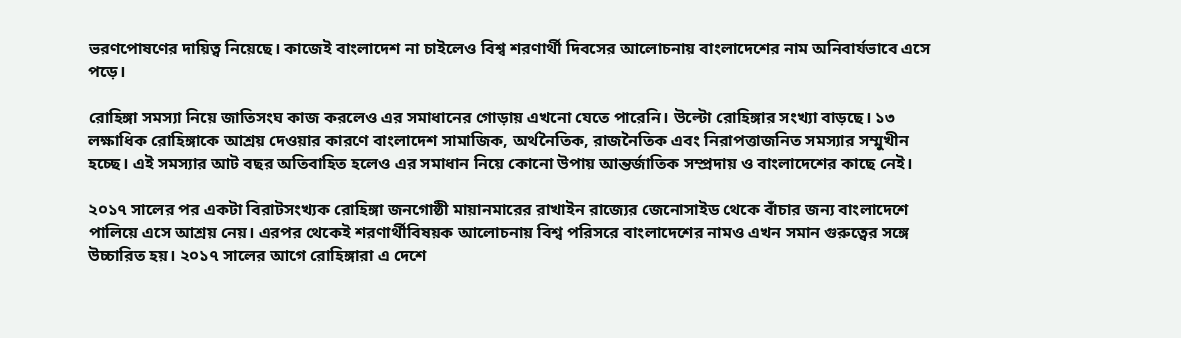ভরণপোষণের দায়িত্ব নিয়েছে। কাজেই বাংলাদেশ না চাইলেও বিশ্ব শরণার্থী দিবসের আলোচনায় বাংলাদেশের নাম অনিবার্যভাবে এসে পড়ে।

রোহিঙ্গা সমস্যা নিয়ে জাতিসংঘ কাজ করলেও এর সমাধানের গোড়ায় এখনো যেতে পারেনি। উল্টো রোহিঙ্গার সংখ্যা বাড়ছে। ১৩ লক্ষাধিক রোহিঙ্গাকে আশ্রয় দেওয়ার কারণে বাংলাদেশ সামাজিক, অর্থনৈতিক, রাজনৈতিক এবং নিরাপত্তাজনিত সমস্যার সম্মুখীন হচ্ছে। এই সমস্যার আট বছর অতিবাহিত হলেও এর সমাধান নিয়ে কোনো উপায় আন্তর্জাতিক সম্প্রদায় ও বাংলাদেশের কাছে নেই।

২০১৭ সালের পর একটা বিরাটসংখ্যক রোহিঙ্গা জনগোষ্ঠী মায়ানমারের রাখাইন রাজ্যের জেনোসাইড থেকে বাঁচার জন্য বাংলাদেশে পালিয়ে এসে আশ্রয় নেয়। এরপর থেকেই শরণার্থীবিষয়ক আলোচনায় বিশ্ব পরিসরে বাংলাদেশের নামও এখন সমান গুরুত্বের সঙ্গে উচ্চারিত হয়। ২০১৭ সালের আগে রোহিঙ্গারা এ দেশে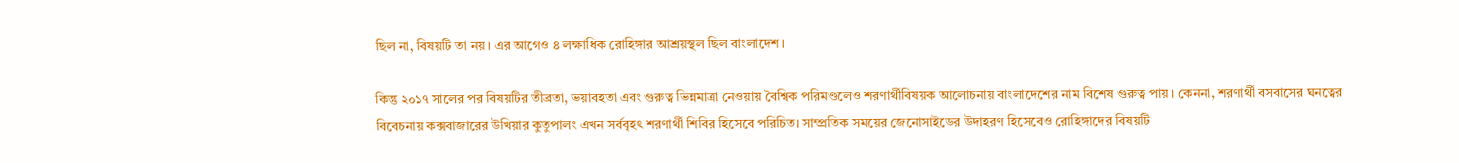ছিল না, বিষয়টি তা নয়। এর আগেও ৪ লক্ষাধিক রোহিঙ্গার আশ্রয়স্থল ছিল বাংলাদেশ।

কিন্তু ২০১৭ সালের পর বিষয়টির তীব্রতা, ভয়াবহতা এবং গুরুত্ব ভিন্নমাত্রা নেওয়ায় বৈশ্বিক পরিমণ্ডলেও শরণার্থীবিষয়ক আলোচনায় বাংলাদেশের নাম বিশেষ গুরুত্ব পায়। কেননা, শরণার্থী বসবাসের ঘনত্বের বিবেচনায় কক্সবাজারের উখিয়ার কুতুপালং এখন সর্ববৃহৎ শরণার্থী শিবির হিসেবে পরিচিত। সাম্প্রতিক সময়ের জেনোসাইডের উদাহরণ হিসেবেও রোহিঙ্গাদের বিষয়টি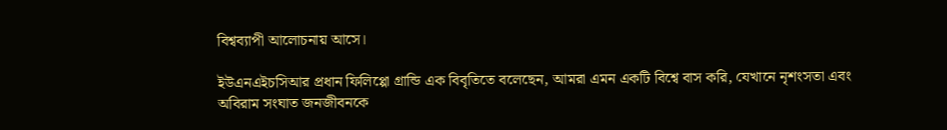বিশ্বব্যাপী আলোচনায় আসে।

ইউএনএইচসিআর প্রধান ফিলিপ্পো গ্রান্ডি এক বিবৃতিতে বলেছেন, আমরা এমন একটি বিশ্বে বাস করি, যেখানে নৃশংসতা এবং অবিরাম সংঘাত জনজীবনকে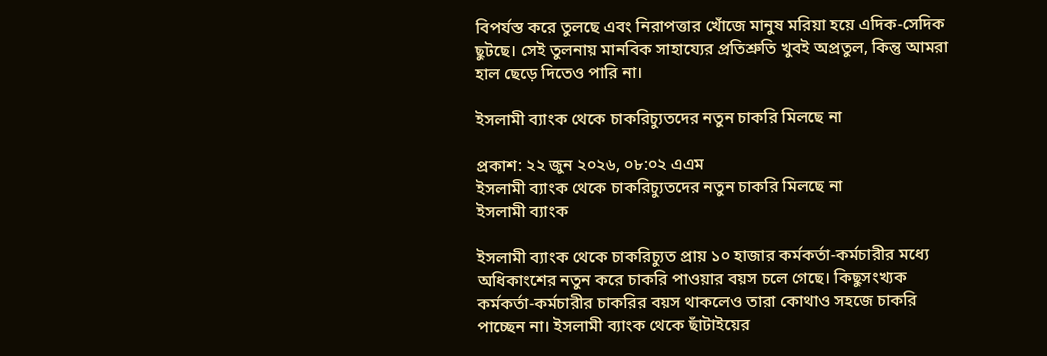বিপর্যস্ত করে তুলছে এবং নিরাপত্তার খোঁজে মানুষ মরিয়া হয়ে এদিক-সেদিক ছুটছে। সেই তুলনায় মানবিক সাহায্যের প্রতিশ্রুতি খুবই অপ্রতুল, কিন্তু আমরা হাল ছেড়ে দিতেও পারি না।

ইসলামী ব্যাংক থেকে চাকরিচ্যুতদের নতুন চাকরি মিলছে না

প্রকাশ: ২২ জুন ২০২৬, ০৮:০২ এএম
ইসলামী ব্যাংক থেকে চাকরিচ্যুতদের নতুন চাকরি মিলছে না
ইসলামী ব্যাংক

ইসলামী ব্যাংক থেকে চাকরিচ্যুত প্রায় ১০ হাজার কর্মকর্তা-কর্মচারীর মধ্যে অধিকাংশের নতুন করে চাকরি পাওয়ার বয়স চলে গেছে। কিছুসংখ্যক কর্মকর্তা-কর্মচারীর চাকরির বয়স থাকলেও তারা কোথাও সহজে চাকরি পাচ্ছেন না। ইসলামী ব্যাংক থেকে ছাঁটাইয়ের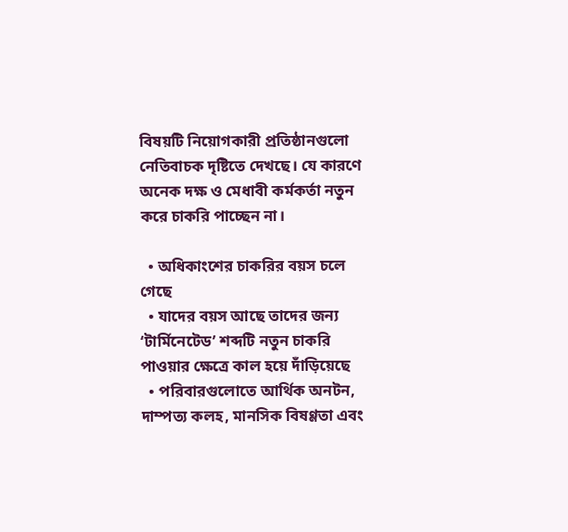বিষয়টি নিয়োগকারী প্রতিষ্ঠানগুলো নেতিবাচক দৃষ্টিতে দেখছে। যে কারণে অনেক দক্ষ ও মেধাবী কর্মকর্তা নতুন করে চাকরি পাচ্ছেন না।

  • অধিকাংশের চাকরির বয়স চলে গেছে
  • যাদের বয়স আছে তাদের জন্য ‘টার্মিনেটেড’ শব্দটি নতুন চাকরি পাওয়ার ক্ষেত্রে কাল হয়ে দাঁড়িয়েছে
  • পরিবারগুলোতে আর্থিক অনটন, দাম্পত্য কলহ, মানসিক বিষণ্ণতা এবং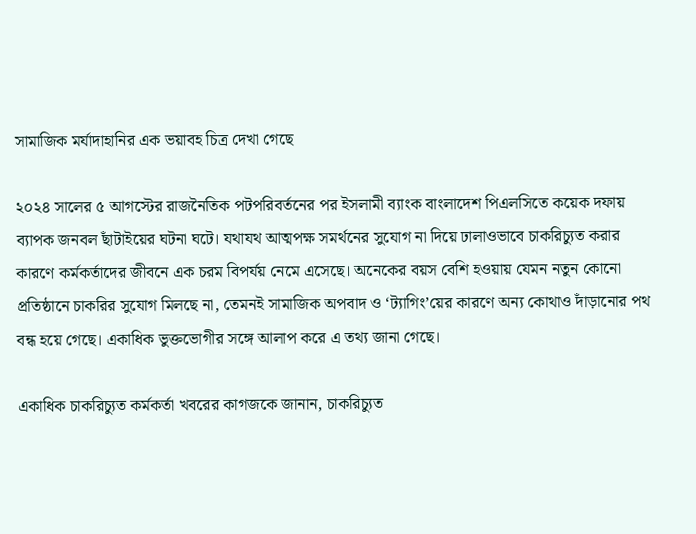সামাজিক মর্যাদাহানির এক ভয়াবহ চিত্র দেখা গেছে

২০২৪ সালের ৫ আগস্টের রাজনৈতিক পটপরিবর্তনের পর ইসলামী ব্যাংক বাংলাদেশ পিএলসিতে কয়েক দফায় ব্যাপক জনবল ছাঁটাইয়ের ঘটনা ঘটে। যথাযথ আত্মপক্ষ সমর্থনের সুযোগ না দিয়ে ঢালাওভাবে চাকরিচ্যুত করার কারণে কর্মকর্তাদের জীবনে এক চরম বিপর্যয় নেমে এসেছে। অনেকের বয়স বেশি হওয়ায় যেমন নতুন কোনো প্রতিষ্ঠানে চাকরির সুযোগ মিলছে না, তেমনই সামাজিক অপবাদ ও ‘ট্যাগিং’য়ের কারণে অন্য কোথাও দাঁড়ানোর পথ বন্ধ হয়ে গেছে। একাধিক ভুক্তভোগীর সঙ্গে আলাপ করে এ তথ্য জানা গেছে।

একাধিক চাকরিচ্যুত কর্মকর্তা খবরের কাগজকে জানান, চাকরিচ্যুত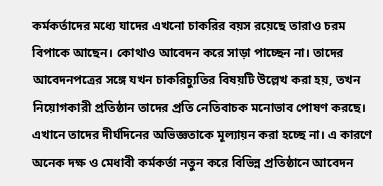কর্মকর্তাদের মধ্যে যাদের এখনো চাকরির বয়স রয়েছে তারাও চরম বিপাকে আছেন। কোথাও আবেদন করে সাড়া পাচ্ছেন না। তাদের আবেদনপত্রের সঙ্গে যখন চাকরিচ্যুতির বিষয়টি উল্লেখ করা হয়, তখন নিয়োগকারী প্রতিষ্ঠান তাদের প্রতি নেতিবাচক মনোভাব পোষণ করছে। এখানে তাদের দীর্ঘদিনের অভিজ্ঞতাকে মূল্যায়ন করা হচ্ছে না। এ কারণে অনেক দক্ষ ও মেধাবী কর্মকর্তা নতুন করে বিভিন্ন প্রতিষ্ঠানে আবেদন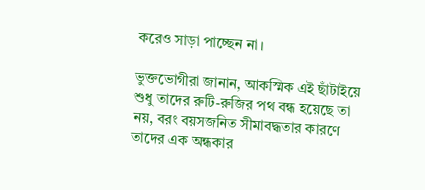করেও সাড়া পাচ্ছেন না।

ভুক্তভোগীরা জানান, আকস্মিক এই ছাঁটাইয়ে শুধু তাদের রুটি-রুজির পথ বন্ধ হয়েছে তা নয়, বরং বয়সজনিত সীমাবদ্ধতার কারণে তাদের এক অন্ধকার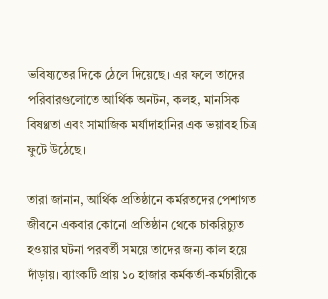ভবিষ্যতের দিকে ঠেলে দিয়েছে। এর ফলে তাদের পরিবারগুলোতে আর্থিক অনটন, কলহ, মানসিক বিষণ্ণতা এবং সামাজিক মর্যাদাহানির এক ভয়াবহ চিত্র ফুটে উঠেছে।

তারা জানান, আর্থিক প্রতিষ্ঠানে কর্মরতদের পেশাগত জীবনে একবার কোনো প্রতিষ্ঠান থেকে চাকরিচ্যুত হওয়ার ঘটনা পরবর্তী সময়ে তাদের জন্য কাল হয়ে দাঁড়ায়। ব্যাংকটি প্রায় ১০ হাজার কর্মকর্তা-কর্মচারীকে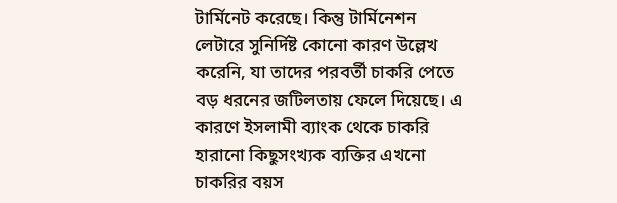টার্মিনেট করেছে। কিন্তু টার্মিনেশন লেটারে সুনির্দিষ্ট কোনো কারণ উল্লেখ করেনি, যা তাদের পরবর্তী চাকরি পেতে বড় ধরনের জটিলতায় ফেলে দিয়েছে। এ কারণে ইসলামী ব্যাংক থেকে চাকরি হারানো কিছুসংখ্যক ব্যক্তির এখনো চাকরির বয়স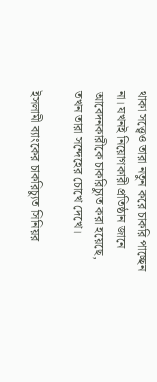থাকা সত্ত্বেও তারা নতুন করে চাকরি পাচ্ছেন না। যখনই নিয়োগকারী প্রতিষ্ঠান জানে আবেদনকারীকে চাকরিচ্যুত করা হয়েছে, তখন তারা সন্দেহের চোখে দেখে।

ইসলামী ব্যাংকের চাকরিচ্যুত সিনিয়র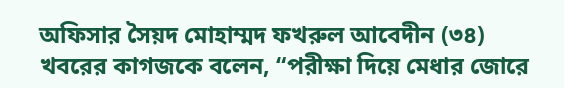অফিসার সৈয়দ মোহাম্মদ ফখরুল আবেদীন (৩৪) খবরের কাগজকে বলেন, “পরীক্ষা দিয়ে মেধার জোরে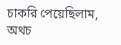চাকরি পেয়েছিলাম, অথচ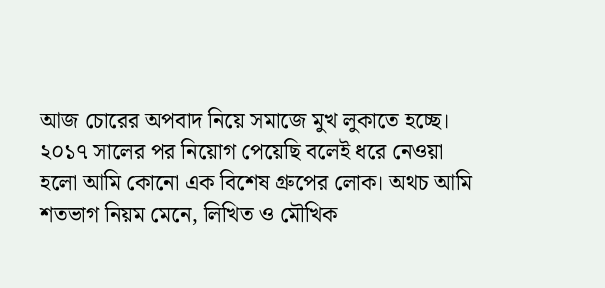আজ চোরের অপবাদ নিয়ে সমাজে মুখ লুকাতে হচ্ছে। ২০১৭ সালের পর নিয়োগ পেয়েছি বলেই ধরে নেওয়া হলো আমি কোনো এক বিশেষ গ্রুপের লোক। অথচ আমি শতভাগ নিয়ম মেনে, লিখিত ও মৌখিক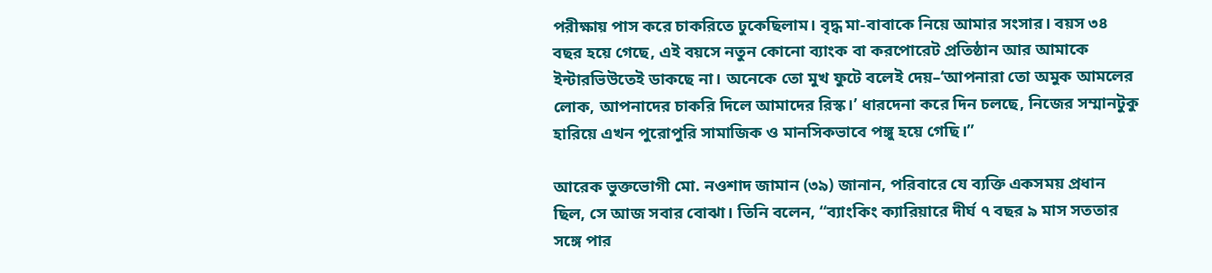পরীক্ষায় পাস করে চাকরিতে ঢুকেছিলাম। বৃদ্ধ মা-বাবাকে নিয়ে আমার সংসার। বয়স ৩৪ বছর হয়ে গেছে, এই বয়সে নতুন কোনো ব্যাংক বা করপোরেট প্রতিষ্ঠান আর আমাকে ইন্টারভিউতেই ডাকছে না। অনেকে তো মুখ ফুটে বলেই দেয়–‘আপনারা তো অমুক আমলের লোক, আপনাদের চাকরি দিলে আমাদের রিস্ক।’ ধারদেনা করে দিন চলছে, নিজের সম্মানটুকু হারিয়ে এখন পুরোপুরি সামাজিক ও মানসিকভাবে পঙ্গু হয়ে গেছি।”

আরেক ভুক্তভোগী মো. নওশাদ জামান (৩৯) জানান, পরিবারে যে ব্যক্তি একসময় প্রধান ছিল, সে আজ সবার বোঝা। তিনি বলেন, “ব্যাংকিং ক্যারিয়ারে দীর্ঘ ৭ বছর ৯ মাস সততার সঙ্গে পার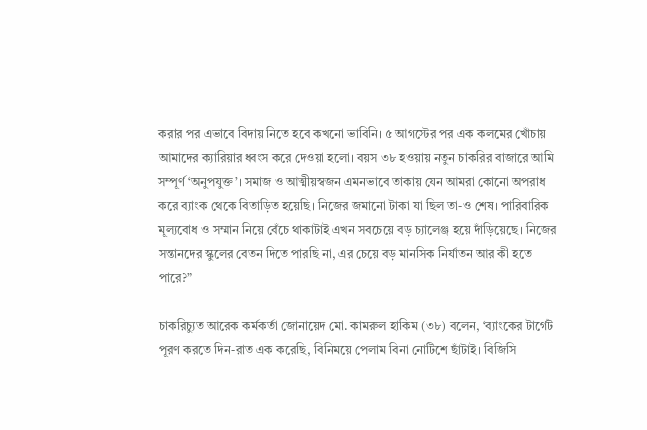করার পর এভাবে বিদায় নিতে হবে কখনো ভাবিনি। ৫ আগস্টের পর এক কলমের খোঁচায় আমাদের ক্যারিয়ার ধ্বংস করে দেওয়া হলো। বয়স ৩৮ হওয়ায় নতুন চাকরির বাজারে আমি সম্পূর্ণ ‘অনুপযুক্ত’। সমাজ ও আত্মীয়স্বজন এমনভাবে তাকায় যেন আমরা কোনো অপরাধ করে ব্যাংক থেকে বিতাড়িত হয়েছি। নিজের জমানো টাকা যা ছিল তা-ও শেষ। পারিবারিক মূল্যবোধ ও সম্মান নিয়ে বেঁচে থাকাটাই এখন সবচেয়ে বড় চ্যালেঞ্জ হয়ে দাঁড়িয়েছে। নিজের সন্তানদের স্কুলের বেতন দিতে পারছি না, এর চেয়ে বড় মানসিক নির্যাতন আর কী হতে পারে?”

চাকরিচ্যুত আরেক কর্মকর্তা জোনায়েদ মো. কামরুল হাকিম (৩৮) বলেন, ‘ব্যাংকের টার্গেট পূরণ করতে দিন-রাত এক করেছি, বিনিময়ে পেলাম বিনা নোটিশে ছাঁটাই। বিজিসি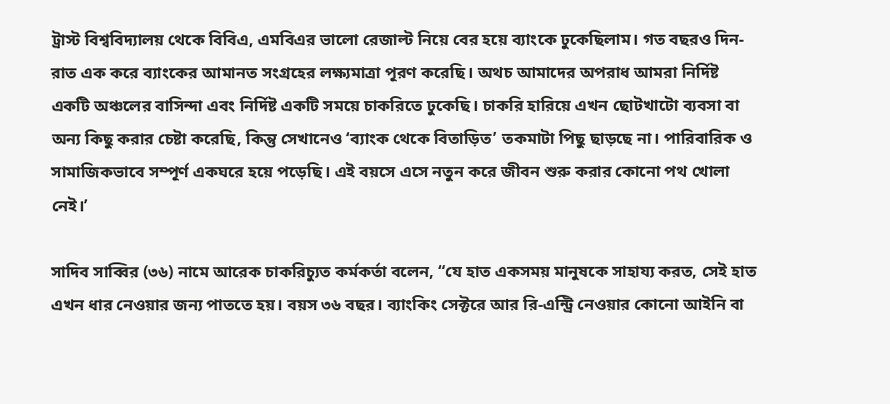ট্রাস্ট বিশ্ববিদ্যালয় থেকে বিবিএ, এমবিএর ভালো রেজাল্ট নিয়ে বের হয়ে ব্যাংকে ঢুকেছিলাম। গত বছরও দিন-রাত এক করে ব্যাংকের আমানত সংগ্রহের লক্ষ্যমাত্রা পূরণ করেছি। অথচ আমাদের অপরাধ আমরা নির্দিষ্ট একটি অঞ্চলের বাসিন্দা এবং নির্দিষ্ট একটি সময়ে চাকরিতে ঢুকেছি। চাকরি হারিয়ে এখন ছোটখাটো ব্যবসা বা অন্য কিছু করার চেষ্টা করেছি, কিন্তু সেখানেও ‘ব্যাংক থেকে বিতাড়িত’ তকমাটা পিছু ছাড়ছে না। পারিবারিক ও সামাজিকভাবে সম্পূর্ণ একঘরে হয়ে পড়েছি। এই বয়সে এসে নতুন করে জীবন শুরু করার কোনো পথ খোলা নেই।’

সাদিব সাব্বির (৩৬) নামে আরেক চাকরিচ্যুত কর্মকর্তা বলেন, “যে হাত একসময় মানুষকে সাহায্য করত, সেই হাত এখন ধার নেওয়ার জন্য পাততে হয়। বয়স ৩৬ বছর। ব্যাংকিং সেক্টরে আর রি-এন্ট্রি নেওয়ার কোনো আইনি বা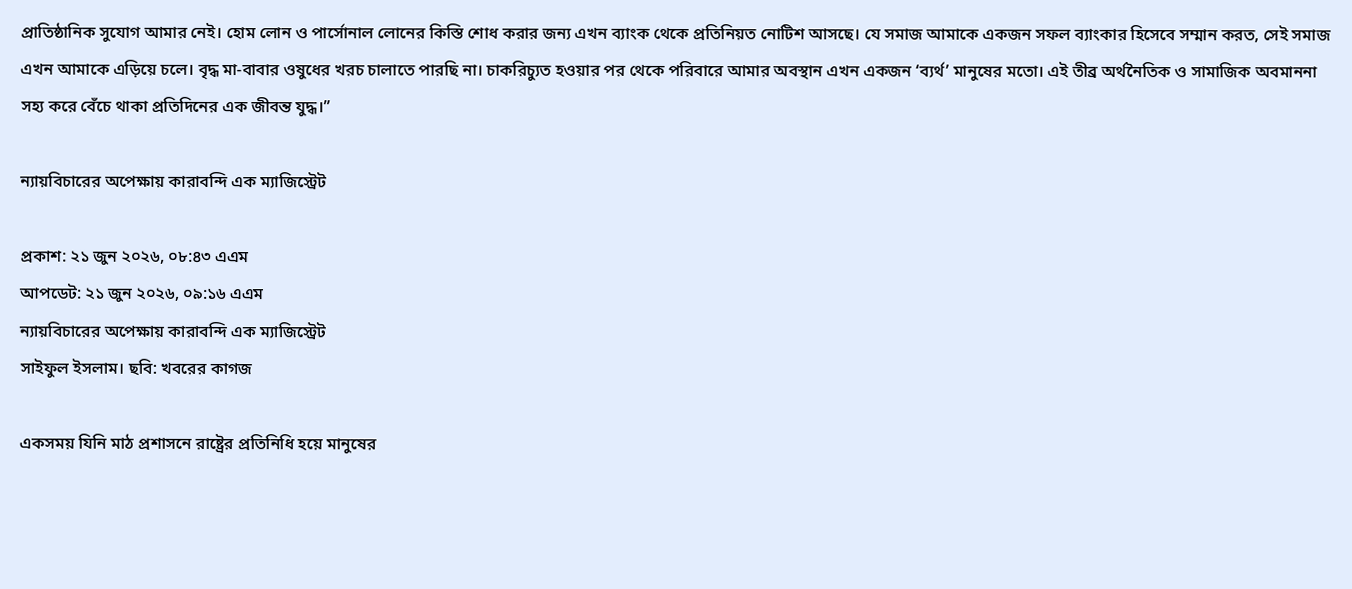প্রাতিষ্ঠানিক সুযোগ আমার নেই। হোম লোন ও পার্সোনাল লোনের কিস্তি শোধ করার জন্য এখন ব্যাংক থেকে প্রতিনিয়ত নোটিশ আসছে। যে সমাজ আমাকে একজন সফল ব্যাংকার হিসেবে সম্মান করত, সেই সমাজ এখন আমাকে এড়িয়ে চলে। বৃদ্ধ মা-বাবার ওষুধের খরচ চালাতে পারছি না। চাকরিচ্যুত হওয়ার পর থেকে পরিবারে আমার অবস্থান এখন একজন ‘ব্যর্থ’ মানুষের মতো। এই তীব্র অর্থনৈতিক ও সামাজিক অবমাননা সহ্য করে বেঁচে থাকা প্রতিদিনের এক জীবন্ত যুদ্ধ।”

ন্যায়বিচারের অপেক্ষায় কারাবন্দি এক ম্যাজিস্ট্রেট

প্রকাশ: ২১ জুন ২০২৬, ০৮:৪৩ এএম
আপডেট: ২১ জুন ২০২৬, ০৯:১৬ এএম
ন্যায়বিচারের অপেক্ষায় কারাবন্দি এক ম্যাজিস্ট্রেট
সাইফুল ইসলাম। ছবি: খবরের কাগজ

একসময় যিনি মাঠ প্রশাসনে রাষ্ট্রের প্রতিনিধি হয়ে মানুষের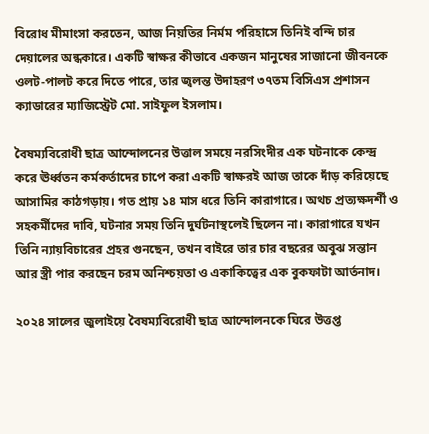বিরোধ মীমাংসা করতেন, আজ নিয়তির নির্মম পরিহাসে তিনিই বন্দি চার দেয়ালের অন্ধকারে। একটি স্বাক্ষর কীভাবে একজন মানুষের সাজানো জীবনকে ওলট-পালট করে দিতে পারে, তার জ্বলন্ত উদাহরণ ৩৭তম বিসিএস প্রশাসন ক্যাডারের ম্যাজিস্ট্রেট মো. সাইফুল ইসলাম।

বৈষম্যবিরোধী ছাত্র আন্দোলনের উত্তাল সময়ে নরসিংদীর এক ঘটনাকে কেন্দ্র করে ঊর্ধ্বতন কর্মকর্তাদের চাপে করা একটি স্বাক্ষরই আজ তাকে দাঁড় করিয়েছে আসামির কাঠগড়ায়। গত প্রায় ১৪ মাস ধরে তিনি কারাগারে। অথচ প্রত্যক্ষদর্শী ও সহকর্মীদের দাবি, ঘটনার সময় তিনি দুর্ঘটনাস্থলেই ছিলেন না। কারাগারে যখন তিনি ন্যায়বিচারের প্রহর গুনছেন, তখন বাইরে তার চার বছরের অবুঝ সন্তান আর স্ত্রী পার করছেন চরম অনিশ্চয়তা ও একাকিত্বের এক বুকফাটা আর্তনাদ।

২০২৪ সালের জুলাইয়ে বৈষম্যবিরোধী ছাত্র আন্দোলনকে ঘিরে উত্তপ্ত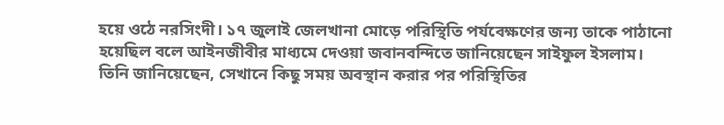হয়ে ওঠে নরসিংদী। ১৭ জুলাই জেলখানা মোড়ে পরিস্থিতি পর্যবেক্ষণের জন্য তাকে পাঠানো হয়েছিল বলে আইনজীবীর মাধ্যমে দেওয়া জবানবন্দিতে জানিয়েছেন সাইফুল ইসলাম। তিনি জানিয়েছেন, সেখানে কিছু সময় অবস্থান করার পর পরিস্থিতির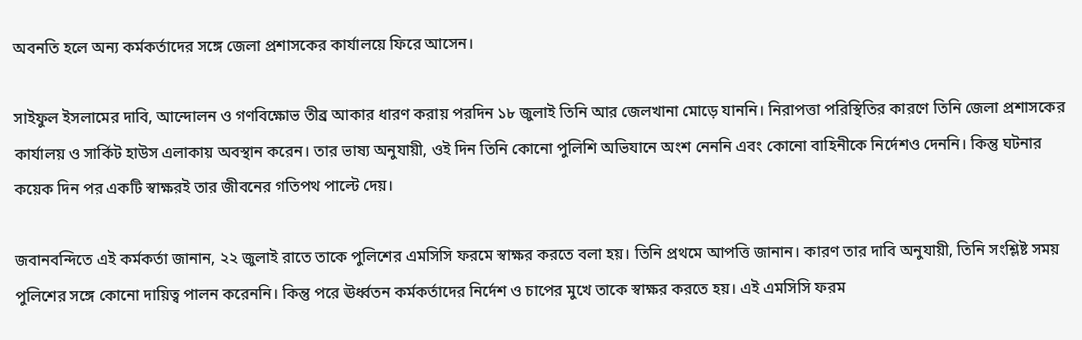অবনতি হলে অন্য কর্মকর্তাদের সঙ্গে জেলা প্রশাসকের কার্যালয়ে ফিরে আসেন।

সাইফুল ইসলামের দাবি, আন্দোলন ও গণবিক্ষোভ তীব্র আকার ধারণ করায় পরদিন ১৮ জুলাই তিনি আর জেলখানা মোড়ে যাননি। নিরাপত্তা পরিস্থিতির কারণে তিনি জেলা প্রশাসকের কার্যালয় ও সার্কিট হাউস এলাকায় অবস্থান করেন। তার ভাষ্য অনুযায়ী, ওই দিন তিনি কোনো পুলিশি অভিযানে অংশ নেননি এবং কোনো বাহিনীকে নির্দেশও দেননি। কিন্তু ঘটনার কয়েক দিন পর একটি স্বাক্ষরই তার জীবনের গতিপথ পাল্টে দেয়।

জবানবন্দিতে এই কর্মকর্তা জানান, ২২ জুলাই রাতে তাকে পুলিশের এমসিসি ফরমে স্বাক্ষর করতে বলা হয়। তিনি প্রথমে আপত্তি জানান। কারণ তার দাবি অনুযায়ী, তিনি সংশ্লিষ্ট সময় পুলিশের সঙ্গে কোনো দায়িত্ব পালন করেননি। কিন্তু পরে ঊর্ধ্বতন কর্মকর্তাদের নির্দেশ ও চাপের মুখে তাকে স্বাক্ষর করতে হয়। এই এমসিসি ফরম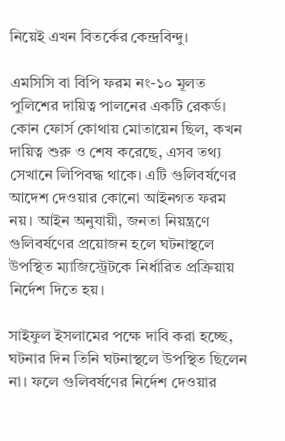নিয়েই এখন বিতর্কের কেন্দ্রবিন্দু।

এমসিসি বা বিপি ফরম নং-১০ মূলত পুলিশের দায়িত্ব পালনের একটি রেকর্ড। কোন ফোর্স কোথায় মোতায়েন ছিল, কখন দায়িত্ব শুরু ও শেষ করেছে, এসব তথ্য সেখানে লিপিবদ্ধ থাকে। এটি গুলিবর্ষণের আদেশ দেওয়ার কোনো আইনগত ফরম নয়। আইন অনুযায়ী, জনতা নিয়ন্ত্রণে গুলিবর্ষণের প্রয়োজন হলে ঘটনাস্থলে উপস্থিত ম্যাজিস্ট্রেটকে নির্ধারিত প্রক্রিয়ায় নির্দেশ দিতে হয়।

সাইফুল ইসলামের পক্ষে দাবি করা হচ্ছে, ঘটনার দিন তিনি ঘটনাস্থলে উপস্থিত ছিলেন না। ফলে গুলিবর্ষণের নির্দেশ দেওয়ার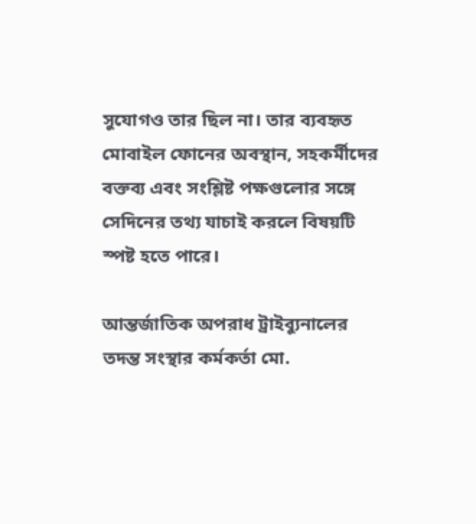সুযোগও তার ছিল না। তার ব্যবহৃত মোবাইল ফোনের অবস্থান, সহকর্মীদের বক্তব্য এবং সংশ্লিষ্ট পক্ষগুলোর সঙ্গে সেদিনের তথ্য যাচাই করলে বিষয়টি স্পষ্ট হতে পারে।

আন্তর্জাতিক অপরাধ ট্রাইব্যুনালের তদন্ত সংস্থার কর্মকর্তা মো.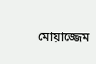মোয়াজ্জেম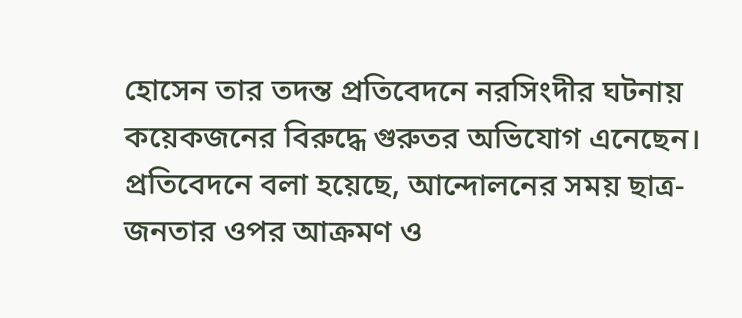হোসেন তার তদন্ত প্রতিবেদনে নরসিংদীর ঘটনায় কয়েকজনের বিরুদ্ধে গুরুতর অভিযোগ এনেছেন। প্রতিবেদনে বলা হয়েছে, আন্দোলনের সময় ছাত্র-জনতার ওপর আক্রমণ ও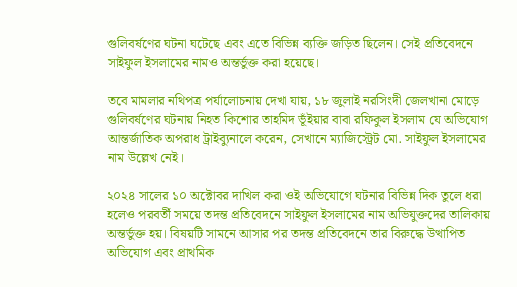গুলিবর্ষণের ঘটনা ঘটেছে এবং এতে বিভিন্ন ব্যক্তি জড়িত ছিলেন। সেই প্রতিবেদনে সাইফুল ইসলামের নামও অন্তর্ভুক্ত করা হয়েছে।

তবে মামলার নথিপত্র পর্যালোচনায় দেখা যায়, ১৮ জুলাই নরসিংদী জেলখানা মোড়ে গুলিবর্ষণের ঘটনায় নিহত কিশোর তাহমিদ ভূঁইয়ার বাবা রফিকুল ইসলাম যে অভিযোগ আন্তর্জাতিক অপরাধ ট্রাইব্যুনালে করেন, সেখানে ম্যাজিস্ট্রেট মো. সাইফুল ইসলামের নাম উল্লেখ নেই।

২০২৪ সালের ১০ অক্টোবর দাখিল করা ওই অভিযোগে ঘটনার বিভিন্ন দিক তুলে ধরা হলেও পরবর্তী সময়ে তদন্ত প্রতিবেদনে সাইফুল ইসলামের নাম অভিযুক্তদের তালিকায় অন্তর্ভুক্ত হয়। বিষয়টি সামনে আসার পর তদন্ত প্রতিবেদনে তার বিরুদ্ধে উত্থাপিত অভিযোগ এবং প্রাথমিক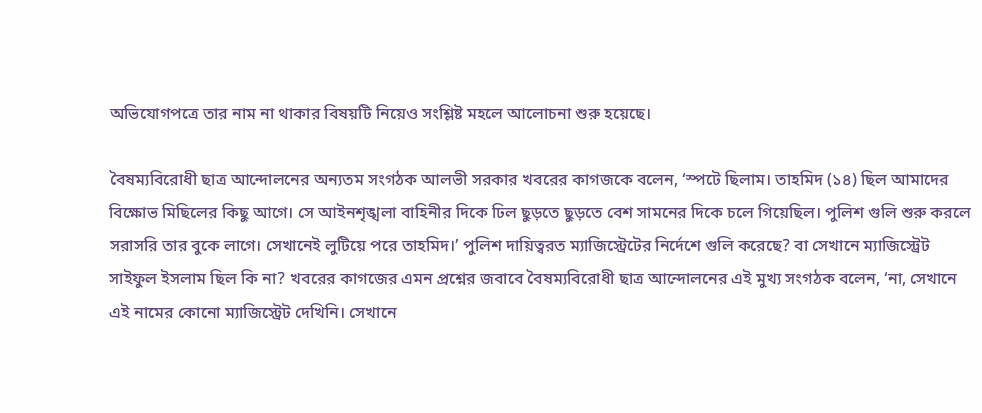অভিযোগপত্রে তার নাম না থাকার বিষয়টি নিয়েও সংশ্লিষ্ট মহলে আলোচনা শুরু হয়েছে।

বৈষম্যবিরোধী ছাত্র আন্দোলনের অন্যতম সংগঠক আলভী সরকার খবরের কাগজকে বলেন, ‘স্পটে ছিলাম। তাহমিদ (১৪) ছিল আমাদের বিক্ষোভ মিছিলের কিছু আগে। সে আইনশৃঙ্খলা বাহিনীর দিকে ঢিল ছুড়তে ছুড়তে বেশ সামনের দিকে চলে গিয়েছিল। পুলিশ গুলি শুরু করলে সরাসরি তার বুকে লাগে। সেখানেই লুটিয়ে পরে তাহমিদ।’ পুলিশ দায়িত্বরত ম্যাজিস্ট্রেটের নির্দেশে গুলি করেছে? বা সেখানে ম্যাজিস্ট্রেট সাইফুল ইসলাম ছিল কি না? খবরের কাগজের এমন প্রশ্নের জবাবে বৈষম্যবিরোধী ছাত্র আন্দোলনের এই মুখ্য সংগঠক বলেন, ‘না, সেখানে এই নামের কোনো ম্যাজিস্ট্রেট দেখিনি। সেখানে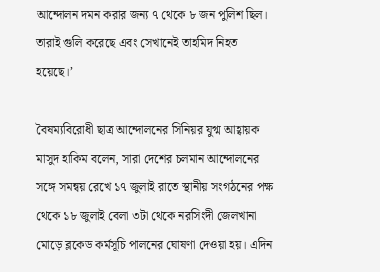আন্দোলন দমন করার জন্য ৭ থেকে ৮ জন পুলিশ ছিল। তারাই গুলি করেছে এবং সেখানেই তাহমিদ নিহত হয়েছে।’

বৈষম্যবিরোধী ছাত্র আন্দোলনের সিনিয়র যুগ্ম আহ্বায়ক মাসুদ হাকিম বলেন, সারা দেশের চলমান আন্দোলনের সঙ্গে সমন্বয় রেখে ১৭ জুলাই রাতে স্থানীয় সংগঠনের পক্ষ থেকে ১৮ জুলাই বেলা ৩টা থেকে নরসিংদী জেলখানা মোড়ে ব্লকেড কর্মসূচি পালনের ঘোষণা দেওয়া হয়। এদিন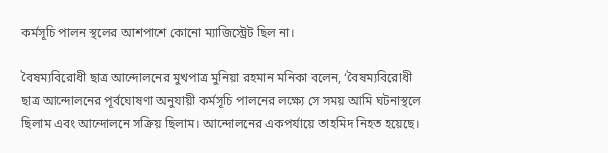কর্মসূচি পালন স্থলের আশপাশে কোনো ম্যাজিস্ট্রেট ছিল না।

বৈষম্যবিরোধী ছাত্র আন্দোলনের মুখপাত্র মুনিয়া রহমান মনিকা বলেন, ‘বৈষম্যবিরোধী ছাত্র আন্দোলনের পূর্বঘোষণা অনুযায়ী কর্মসূচি পালনের লক্ষ্যে সে সময় আমি ঘটনাস্থলে ছিলাম এবং আন্দোলনে সক্রিয় ছিলাম। আন্দোলনের একপর্যায়ে তাহমিদ নিহত হয়েছে।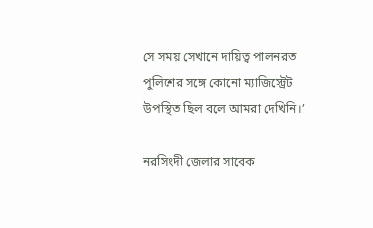সে সময় সেখানে দায়িত্ব পালনরত পুলিশের সঙ্গে কোনো ম্যাজিস্ট্রেট উপস্থিত ছিল বলে আমরা দেখিনি।’

নরসিংদী জেলার সাবেক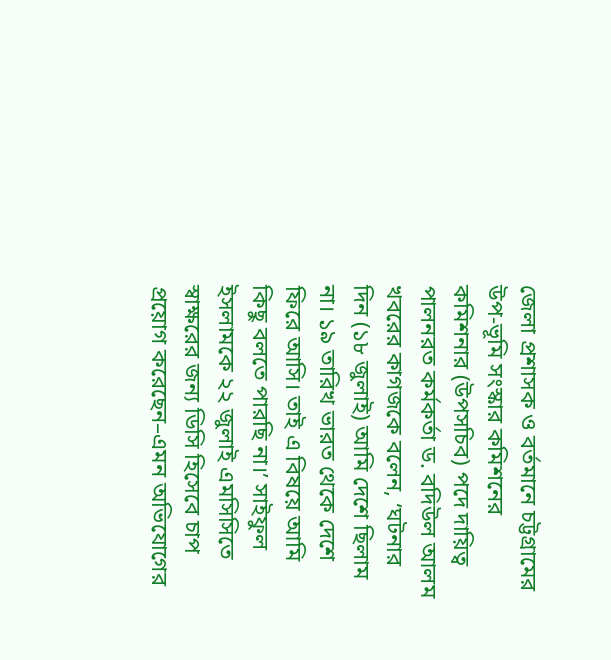জেলা প্রশাসক ও বর্তমানে চট্টগ্রামের উপ-ভূমি সংস্কার কমিশনের কমিশনার (উপসচিব) পদে দায়িত্ব পালনরত কর্মকর্তা ড. বদিউল আলম খবরের কাগজকে বলেন, ‘ঘটনার দিন (১৮ জুলাই) আমি দেশে ছিলাম না। ১৯ তারিখ ভারত থেকে দেশে ফিরে আসি। তাই এ বিষয়ে আমি কিছু বলতে পারছি না।’ সাইফুল ইসলামকে ২২ জুলাই এমসিসিতে স্বাক্ষরের জন্য ডিসি হিসেবে চাপ প্রয়োগ করেছেন–এমন অভিযোগের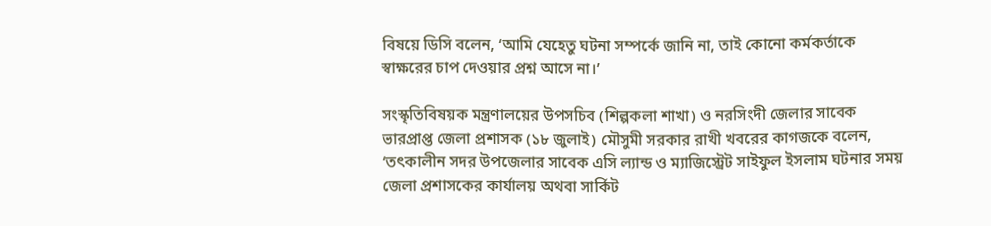বিষয়ে ডিসি বলেন, ‘আমি যেহেতু ঘটনা সম্পর্কে জানি না, তাই কোনো কর্মকর্তাকে স্বাক্ষরের চাপ দেওয়ার প্রশ্ন আসে না।’

সংস্কৃতিবিষয়ক মন্ত্রণালয়ের উপসচিব (শিল্পকলা শাখা) ও নরসিংদী জেলার সাবেক ভারপ্রাপ্ত জেলা প্রশাসক (১৮ জুলাই) মৌসুমী সরকার রাখী খবরের কাগজকে বলেন, ‘তৎকালীন সদর উপজেলার সাবেক এসি ল্যান্ড ও ম্যাজিস্ট্রেট সাইফুল ইসলাম ঘটনার সময় জেলা প্রশাসকের কার্যালয় অথবা সার্কিট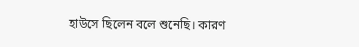হাউসে ছিলেন বলে শুনেছি। কারণ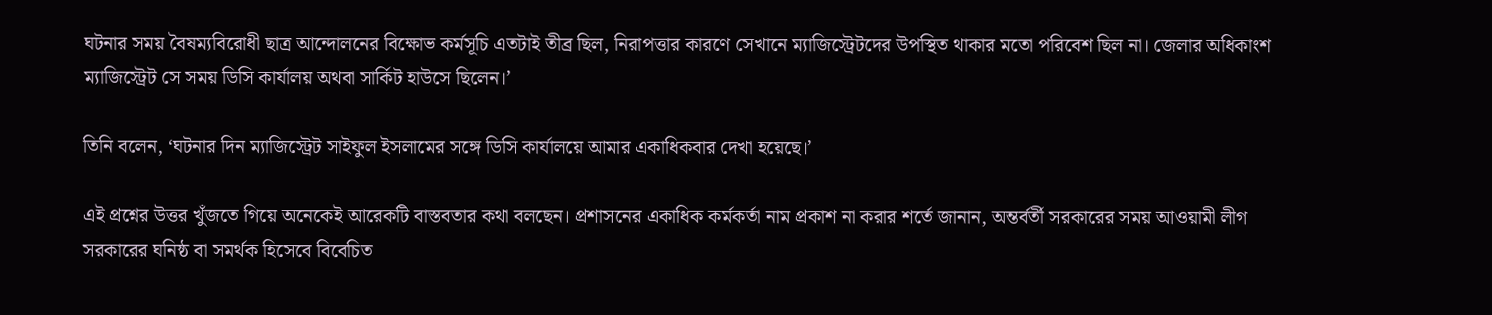ঘটনার সময় বৈষম্যবিরোধী ছাত্র আন্দোলনের বিক্ষোভ কর্মসূচি এতটাই তীব্র ছিল, নিরাপত্তার কারণে সেখানে ম্যাজিস্ট্রেটদের উপস্থিত থাকার মতো পরিবেশ ছিল না। জেলার অধিকাংশ ম্যাজিস্ট্রেট সে সময় ডিসি কার্যালয় অথবা সার্কিট হাউসে ছিলেন।’

তিনি বলেন, ‘ঘটনার দিন ম্যাজিস্ট্রেট সাইফুল ইসলামের সঙ্গে ডিসি কার্যালয়ে আমার একাধিকবার দেখা হয়েছে।’

এই প্রশ্নের উত্তর খুঁজতে গিয়ে অনেকেই আরেকটি বাস্তবতার কথা বলছেন। প্রশাসনের একাধিক কর্মকর্তা নাম প্রকাশ না করার শর্তে জানান, অন্তর্বর্তী সরকারের সময় আওয়ামী লীগ সরকারের ঘনিষ্ঠ বা সমর্থক হিসেবে বিবেচিত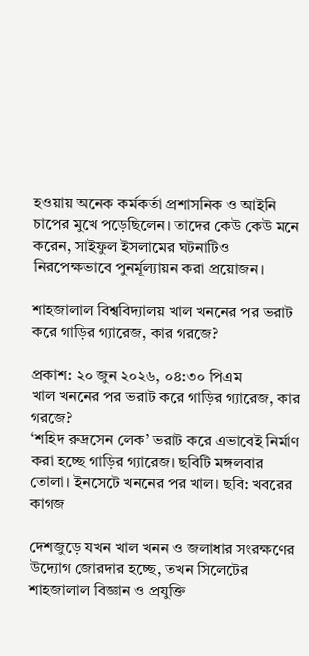হওয়ায় অনেক কর্মকর্তা প্রশাসনিক ও আইনি চাপের মুখে পড়েছিলেন। তাদের কেউ কেউ মনে করেন, সাইফুল ইসলামের ঘটনাটিও নিরপেক্ষভাবে পুনর্মূল্যায়ন করা প্রয়োজন।

শাহজালাল বিশ্ববিদ্যালয় খাল খননের পর ভরাট করে গাড়ির গ‍্যারেজ, কার গরজে?

প্রকাশ: ২০ জুন ২০২৬, ০৪:৩০ পিএম
খাল খননের পর ভরাট করে গাড়ির গ‍্যারেজ, কার গরজে?
‘শহিদ রুদ্রসেন লেক’ ভরাট করে এভাবেই নির্মাণ করা হচ্ছে গাড়ির গ্যারেজ। ছবিটি মঙ্গলবার তোলা। ইনসেটে খননের পর খাল। ছবি: খবরের কাগজ

দেশজুড়ে যখন খাল খনন ও জলাধার সংরক্ষণের উদ্যোগ জোরদার হচ্ছে, তখন সিলেটের শাহজালাল বিজ্ঞান ও প্রযুক্তি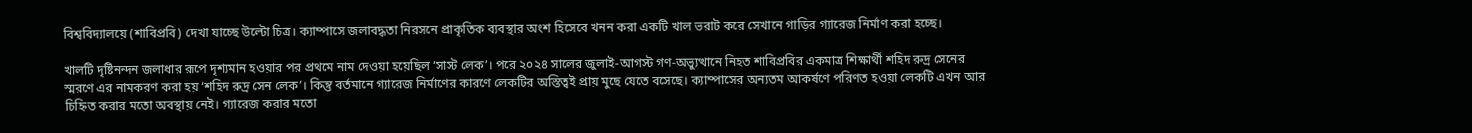বিশ্ববিদ্যালয়ে (শাবিপ্রবি) দেখা যাচ্ছে উল্টো চিত্র। ক্যাম্পাসে জলাবদ্ধতা নিরসনে প্রাকৃতিক ব্যবস্থার অংশ হিসেবে খনন করা একটি খাল ভরাট করে সেখানে গাড়ির গ্যারেজ নির্মাণ করা হচ্ছে।

খালটি দৃষ্টিনন্দন জলাধার রূপে দৃশ্যমান হওয়ার পর প্রথমে নাম দেওয়া হয়েছিল ‘সাস্ট লেক’। পরে ২০২৪ সালের জুলাই-আগস্ট গণ-অভ্যুত্থানে নিহত শাবিপ্রবির একমাত্র শিক্ষার্থী শহিদ রুদ্র সেনের স্মরণে এর নামকরণ করা হয় ‘শহিদ রুদ্র সেন লেক’। কিন্তু বর্তমানে গ্যারেজ নির্মাণের কারণে লেকটির অস্তিত্বই প্রায় মুছে যেতে বসেছে। ক্যাম্পাসের অন্যতম আকর্ষণে পরিণত হওয়া লেকটি এখন আর চিহ্নিত করার মতো অবস্থায় নেই। গ্যারেজ করার মতো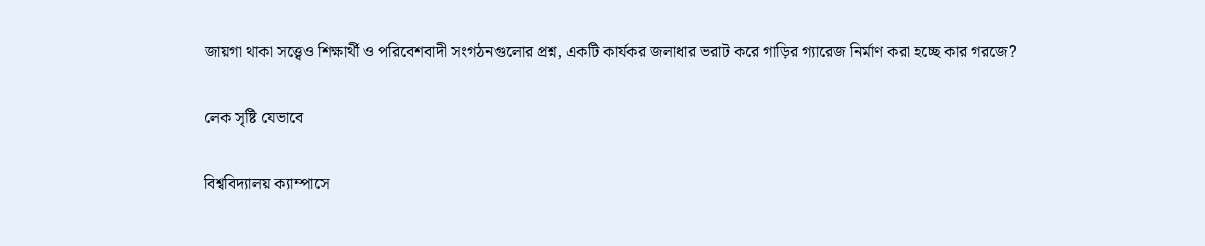জায়গা থাকা সত্ত্বেও শিক্ষার্থী ও পরিবেশবাদী সংগঠনগুলোর প্রশ্ন, একটি কার্যকর জলাধার ভরাট করে গাড়ির গ্যারেজ নির্মাণ করা হচ্ছে কার গরজে?

লেক সৃষ্টি যেভাবে

বিশ্ববিদ্যালয় ক্যাম্পাসে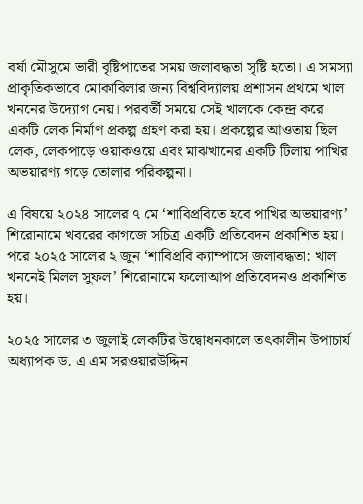বর্ষা মৌসুমে ভারী বৃষ্টিপাতের সময় জলাবদ্ধতা সৃষ্টি হতো। এ সমস্যা প্রাকৃতিকভাবে মোকাবিলার জন্য বিশ্ববিদ্যালয় প্রশাসন প্রথমে খাল খননের উদ্যোগ নেয়। পরবর্তী সময়ে সেই খালকে কেন্দ্র করে একটি লেক নির্মাণ প্রকল্প গ্রহণ করা হয়। প্রকল্পের আওতায় ছিল লেক, লেকপাড়ে ওয়াকওয়ে এবং মাঝখানের একটি টিলায় পাখির অভয়ারণ্য গড়ে তোলার পরিকল্পনা।

এ বিষয়ে ২০২৪ সালের ৭ মে ‘শাবিপ্রবিতে হবে পাখির অভয়ারণ্য’ শিরোনামে খবরের কাগজে সচিত্র একটি প্রতিবেদন প্রকাশিত হয়। পরে ২০২৫ সালের ২ জুন ‘শাবিপ্রবি ক্যাম্পাসে জলাবদ্ধতা: খাল খননেই মিলল সুফল’ শিরোনামে ফলোআপ প্রতিবেদনও প্রকাশিত হয়।

২০২৫ সালের ৩ জুলাই লেকটির উদ্বোধনকালে তৎকালীন উপাচার্য অধ্যাপক ড. এ এম সরওয়ারউদ্দিন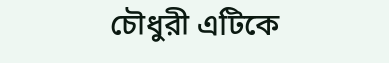চৌধুরী এটিকে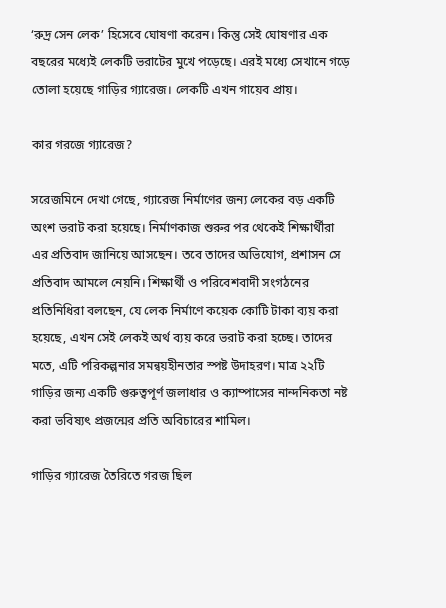‘রুদ্র সেন লেক’ হিসেবে ঘোষণা করেন। কিন্তু সেই ঘোষণার এক বছরের মধ্যেই লেকটি ভরাটের মুখে পড়েছে। এরই মধ্যে সেখানে গড়ে তোলা হয়েছে গাড়ির গ্যারেজ। লেকটি এখন গায়েব প্রায়।

কার গরজে গ্যারেজ?

সরেজমিনে দেখা গেছে, গ্যারেজ নির্মাণের জন্য লেকের বড় একটি অংশ ভরাট করা হয়েছে। নির্মাণকাজ শুরুর পর থেকেই শিক্ষার্থীরা এর প্রতিবাদ জানিয়ে আসছেন। তবে তাদের অভিযোগ, প্রশাসন সে প্রতিবাদ আমলে নেয়নি। শিক্ষার্থী ও পরিবেশবাদী সংগঠনের প্রতিনিধিরা বলছেন, যে লেক নির্মাণে কয়েক কোটি টাকা ব্যয় করা হয়েছে, এখন সেই লেকই অর্থ ব্যয় করে ভরাট করা হচ্ছে। তাদের মতে, এটি পরিকল্পনার সমন্বয়হীনতার স্পষ্ট উদাহরণ। মাত্র ২২টি গাড়ির জন্য একটি গুরুত্বপূর্ণ জলাধার ও ক্যাম্পাসের নান্দনিকতা নষ্ট করা ভবিষ্যৎ প্রজন্মের প্রতি অবিচারের শামিল।

গাড়ির গ্যারেজ তৈরিতে গরজ ছিল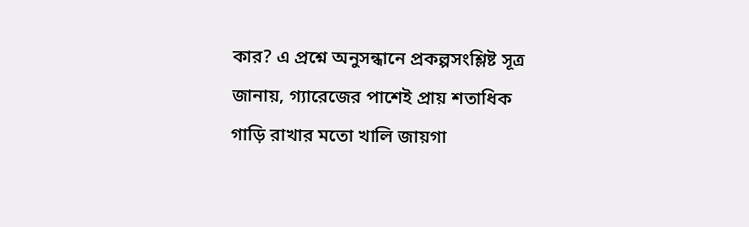কার? এ প্রশ্নে অনুসন্ধানে প্রকল্পসংশ্লিষ্ট সূত্র জানায়, গ্যারেজের পাশেই প্রায় শতাধিক গাড়ি রাখার মতো খালি জায়গা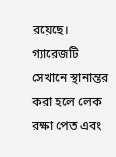রয়েছে। গ্যারেজটি সেখানে স্থানান্তর করা হলে লেক রক্ষা পেত এবং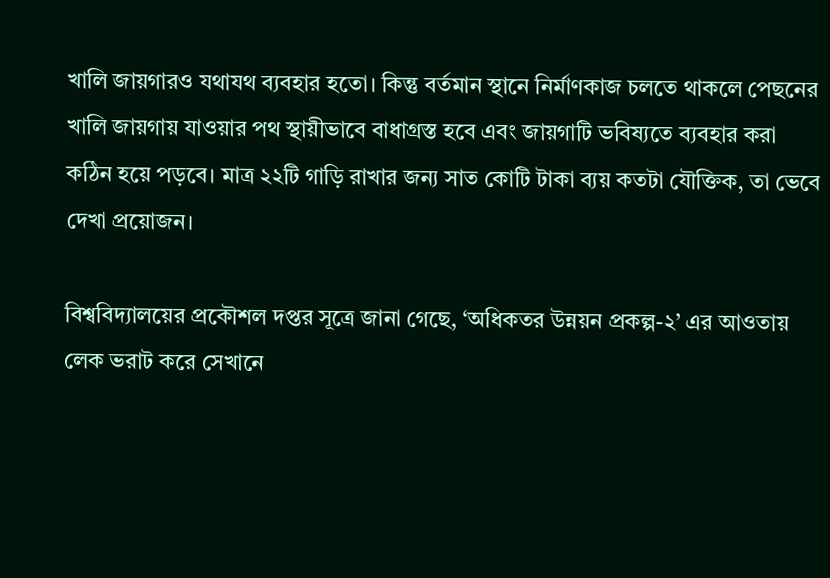খালি জায়গারও যথাযথ ব্যবহার হতো। কিন্তু বর্তমান স্থানে নির্মাণকাজ চলতে থাকলে পেছনের খালি জায়গায় যাওয়ার পথ স্থায়ীভাবে বাধাগ্রস্ত হবে এবং জায়গাটি ভবিষ্যতে ব্যবহার করা কঠিন হয়ে পড়বে। মাত্র ২২টি গাড়ি রাখার জন্য সাত কোটি টাকা ব্যয় কতটা যৌক্তিক, তা ভেবে দেখা প্রয়োজন।

বিশ্ববিদ্যালয়ের প্রকৌশল দপ্তর সূত্রে জানা গেছে, ‘অধিকতর উন্নয়ন প্রকল্প-২’ এর আওতায় লেক ভরাট করে সেখানে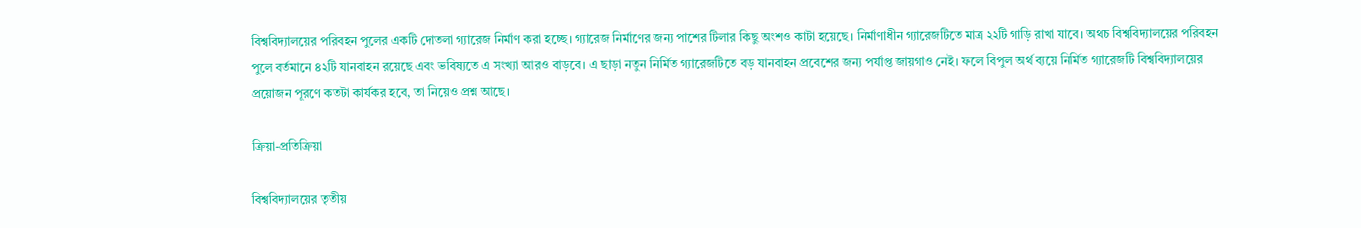বিশ্ববিদ্যালয়ের পরিবহন পুলের একটি দোতলা গ্যারেজ নির্মাণ করা হচ্ছে। গ্যারেজ নির্মাণের জন্য পাশের টিলার কিছু অংশও কাটা হয়েছে। নির্মাণাধীন গ্যারেজটিতে মাত্র ২২টি গাড়ি রাখা যাবে। অথচ বিশ্ববিদ্যালয়ের পরিবহন পুলে বর্তমানে ৪২টি যানবাহন রয়েছে এবং ভবিষ্যতে এ সংখ্যা আরও বাড়বে। এ ছাড়া নতুন নির্মিত গ্যারেজটিতে বড় যানবাহন প্রবেশের জন্য পর্যাপ্ত জায়গাও নেই। ফলে বিপুল অর্থ ব্যয়ে নির্মিত গ্যারেজটি বিশ্ববিদ্যালয়ের প্রয়োজন পূরণে কতটা কার্যকর হবে, তা নিয়েও প্রশ্ন আছে।

ক্রিয়া-প্রতিক্রিয়া

বিশ্ববিদ্যালয়ের তৃতীয়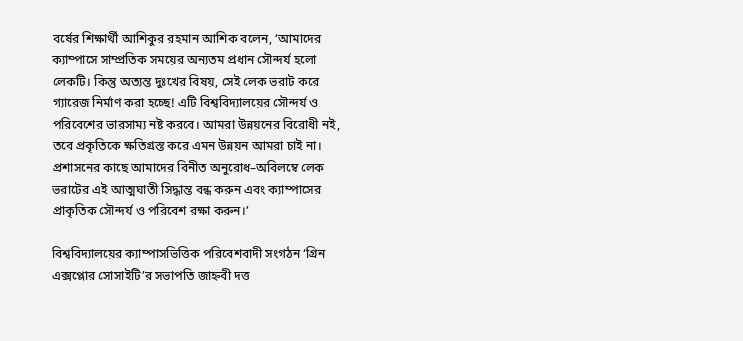বর্ষের শিক্ষার্থী আশিকুর রহমান আশিক বলেন, ‘আমাদের ক্যাম্পাসে সাম্প্রতিক সময়ের অন্যতম প্রধান সৌন্দর্য হলো লেকটি। কিন্তু অত্যন্ত দুঃখের বিষয়, সেই লেক ভরাট করে গ্যারেজ নির্মাণ করা হচ্ছে! এটি বিশ্ববিদ্যালয়ের সৌন্দর্য ও পরিবেশের ভারসাম্য নষ্ট করবে। আমরা উন্নয়নের বিরোধী নই, তবে প্রকৃতিকে ক্ষতিগ্রস্ত করে এমন উন্নয়ন আমরা চাই না। প্রশাসনের কাছে আমাদের বিনীত অনুরোধ–অবিলম্বে লেক ভরাটের এই আত্মঘাতী সিদ্ধান্ত বন্ধ করুন এবং ক্যাম্পাসের প্রাকৃতিক সৌন্দর্য ও পরিবেশ রক্ষা করুন।’

বিশ্ববিদ্যালয়ের ক্যাম্পাসভিত্তিক পরিবেশবাদী সংগঠন ‘গ্রিন এক্সপ্লোর সোসাইটি’র সভাপতি জাহ্নবী দত্ত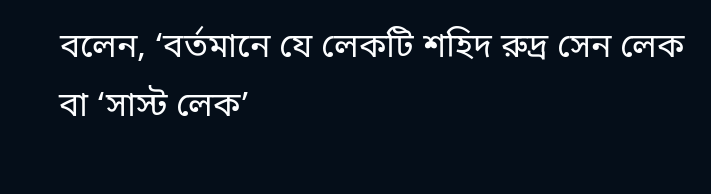বলেন, ‘বর্তমানে যে লেকটি শহিদ রুদ্র সেন লেক বা ‘সাস্ট লেক’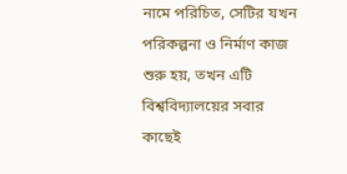নামে পরিচিত, সেটির যখন পরিকল্পনা ও নির্মাণ কাজ শুরু হয়, তখন এটি বিশ্ববিদ্যালয়ের সবার কাছেই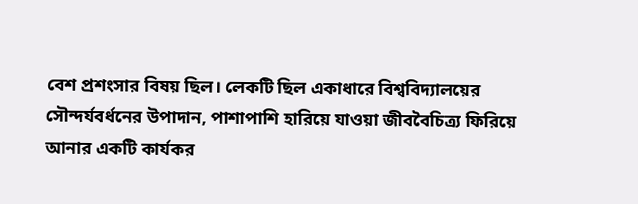বেশ প্রশংসার বিষয় ছিল। লেকটি ছিল একাধারে বিশ্ববিদ্যালয়ের সৌন্দর্যবর্ধনের উপাদান, পাশাপাশি হারিয়ে যাওয়া জীববৈচিত্র্য ফিরিয়ে আনার একটি কার্যকর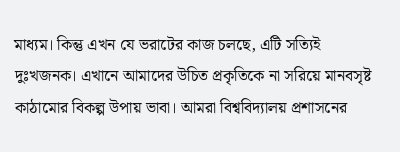মাধ্যম। কিন্তু এখন যে ভরাটের কাজ চলছে, এটি সত্যিই দুঃখজনক। এখানে আমাদের উচিত প্রকৃতিকে না সরিয়ে মানবসৃষ্ট কাঠামোর বিকল্প উপায় ভাবা। আমরা বিশ্ববিদ্যালয় প্রশাসনের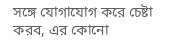সঙ্গে যোগাযোগ করে চেষ্টা করব, এর কোনো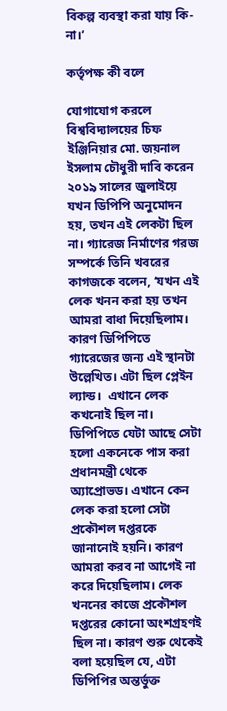বিকল্প ব্যবস্থা করা যায় কি-না।’

কর্তৃপক্ষ কী বলে

যোগাযোগ করলে বিশ্ববিদ্যালয়ের চিফ ইঞ্জিনিয়ার মো. জয়নাল ইসলাম চৌধুরী দাবি করেন ২০১৯ সালের জুলাইয়ে যখন ডিপিপি অনুমোদন হয়, তখন এই লেকটা ছিল না। গ্যারেজ নির্মাণের গরজ সম্পর্কে তিনি খবরের কাগজকে বলেন, ‘যখন এই লেক খনন করা হয় তখন আমরা বাধা দিয়েছিলাম। কারণ ডিপিপিতে গ্যারেজের জন্য এই স্থানটা উল্লেখিত। এটা ছিল প্লেইন ল্যান্ড।  এখানে লেক কখনোই ছিল না। ডিপিপিতে যেটা আছে সেটা হলো একনেকে পাস করা প্রধানমন্ত্রী থেকে অ্যাপ্রোভড। এখানে কেন লেক করা হলো সেটা প্রকৌশল দপ্তরকে জানানোই হয়নি। কারণ আমরা করব না আগেই না করে দিয়েছিলাম। লেক খননের কাজে প্রকৌশল দপ্তরের কোনো অংশগ্রহণই ছিল না। কারণ শুরু থেকেই বলা হয়েছিল যে, এটা ডিপিপির অন্তর্ভুক্ত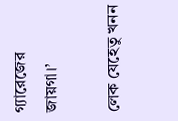গ্যারেজের জায়গা।’

লেক যেহেতু খনন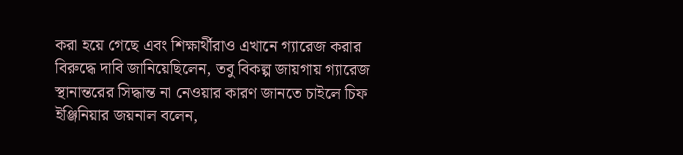করা হয়ে গেছে এবং শিক্ষার্থীরাও এখানে গ্যারেজ করার বিরুদ্ধে দাবি জানিয়েছিলেন, তবু বিকল্প জায়গায় গ্যারেজ স্থানান্তরের সিদ্ধান্ত না নেওয়ার কারণ জানতে চাইলে চিফ ইঞ্জিনিয়ার জয়নাল বলেন,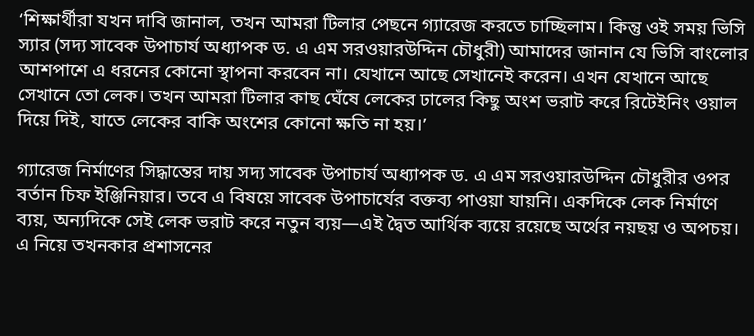‘শিক্ষার্থীরা যখন দাবি জানাল, তখন আমরা টিলার পেছনে গ্যারেজ করতে চাচ্ছিলাম। কিন্তু ওই সময় ভিসি স্যার (সদ্য সাবেক উপাচার্য অধ্যাপক ড. এ এম সরওয়ারউদ্দিন চৌধুরী) আমাদের জানান যে ভিসি বাংলোর আশপাশে এ ধরনের কোনো স্থাপনা করবেন না। যেখানে আছে সেখানেই করেন। এখন যেখানে আছে সেখানে তো লেক। তখন আমরা টিলার কাছ ঘেঁষে লেকের ঢালের কিছু অংশ ভরাট করে রিটেইনিং ওয়াল দিয়ে দিই, যাতে লেকের বাকি অংশের কোনো ক্ষতি না হয়।’

গ্যারেজ নির্মাণের সিদ্ধান্তের দায় সদ্য সাবেক উপাচার্য অধ্যাপক ড. এ এম সরওয়ারউদ্দিন চৌধুরীর ওপর বর্তান চিফ ইঞ্জিনিয়ার। তবে এ বিষয়ে সাবেক উপাচার্যের বক্তব্য পাওয়া যায়নি। একদিকে লেক নির্মাণে ব্যয়, অন্যদিকে সেই লেক ভরাট করে নতুন ব্যয়—এই দ্বৈত আর্থিক ব্যয়ে রয়েছে অর্থের নয়ছয় ও অপচয়। এ নিয়ে তখনকার প্রশাসনের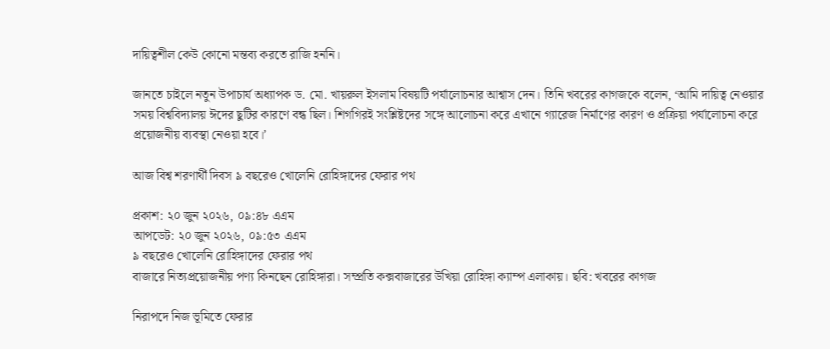দায়িত্বশীল কেউ কোনো মন্তব্য করতে রাজি হননি।

জানতে চাইলে নতুন উপাচার্য অধ্যাপক ড. মো. খায়রুল ইসলাম বিষয়টি পর্যালোচনার আশ্বাস দেন। তিনি খবরের কাগজকে বলেন, ‘আমি দায়িত্ব নেওয়ার সময় বিশ্ববিদ্যালয় ঈদের ছুটির কারণে বন্ধ ছিল। শিগগিরই সংশ্লিষ্টদের সঙ্গে আলোচনা করে এখানে গ্যারেজ নির্মাণের কারণ ও প্রক্রিয়া পর্যালোচনা করে প্রয়োজনীয় ব্যবস্থা নেওয়া হবে।’

আজ বিশ্ব শরণার্থী দিবস ৯ বছরেও খোলেনি রোহিঙ্গাদের ফেরার পথ

প্রকাশ: ২০ জুন ২০২৬, ০৯:৪৮ এএম
আপডেট: ২০ জুন ২০২৬, ০৯:৫৩ এএম
৯ বছরেও খোলেনি রোহিঙ্গাদের ফেরার পথ
বাজারে নিত্যপ্রয়োজনীয় পণ্য কিনছেন রোহিঙ্গারা। সম্প্রতি কক্সবাজারের উখিয়া রোহিঙ্গা ক্যাম্প এলাকায়। ছবি: খবরের কাগজ

নিরাপদে নিজ ভূমিতে ফেরার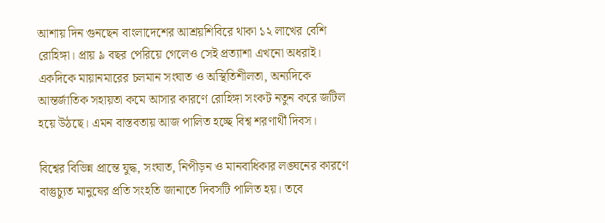আশায় দিন গুনছেন বাংলাদেশের আশ্রয়শিবিরে থাকা ১২ লাখের বেশি রোহিঙ্গা। প্রায় ৯ বছর পেরিয়ে গেলেও সেই প্রত্যাশা এখনো অধরাই। একদিকে মায়ানমারের চলমান সংঘাত ও অস্থিতিশীলতা, অন্যদিকে আন্তর্জাতিক সহায়তা কমে আসার কারণে রোহিঙ্গা সংকট নতুন করে জটিল হয়ে উঠছে। এমন বাস্তবতায় আজ পালিত হচ্ছে বিশ্ব শরণার্থী দিবস।

বিশ্বের বিভিন্ন প্রান্তে যুদ্ধ, সংঘাত, নিপীড়ন ও মানবাধিকার লঙ্ঘনের কারণে বাস্তুচ্যুত মানুষের প্রতি সংহতি জানাতে দিবসটি পালিত হয়। তবে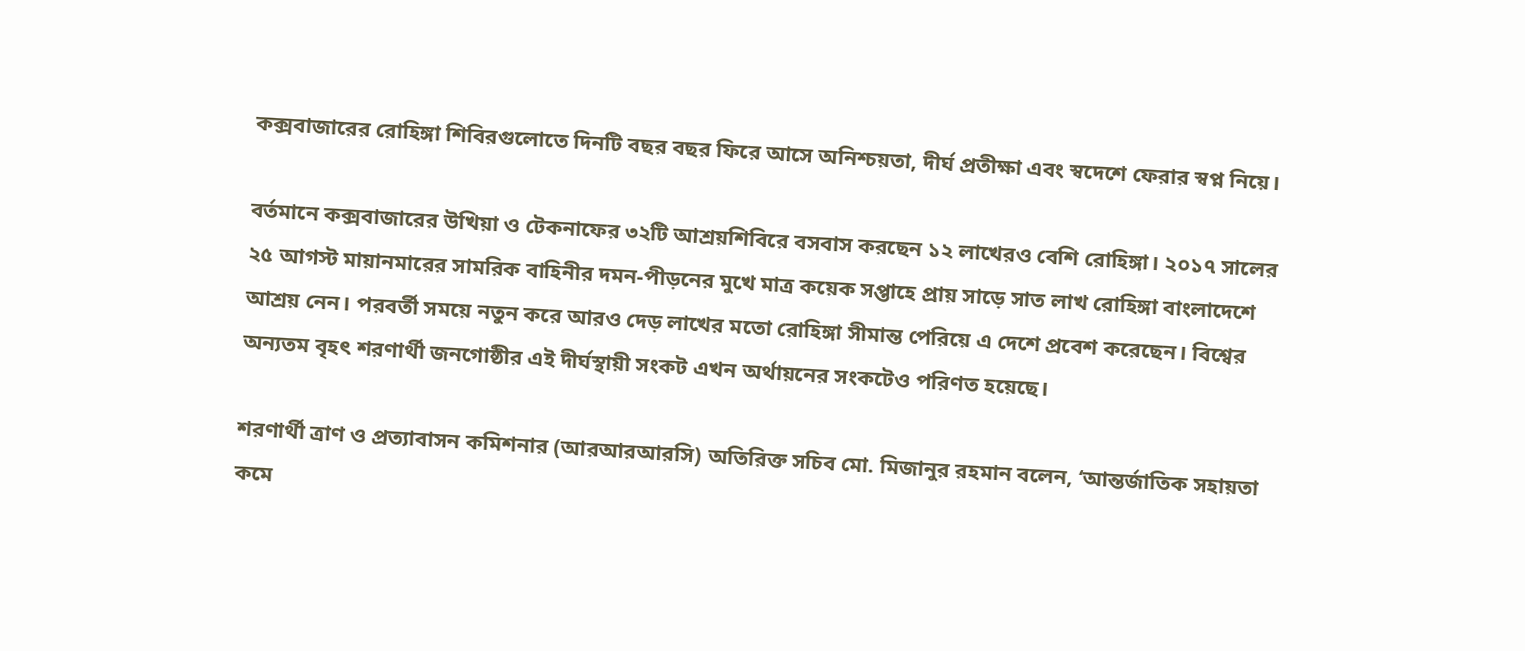কক্সবাজারের রোহিঙ্গা শিবিরগুলোতে দিনটি বছর বছর ফিরে আসে অনিশ্চয়তা, দীর্ঘ প্রতীক্ষা এবং স্বদেশে ফেরার স্বপ্ন নিয়ে।

বর্তমানে কক্সবাজারের উখিয়া ও টেকনাফের ৩২টি আশ্রয়শিবিরে বসবাস করছেন ১২ লাখেরও বেশি রোহিঙ্গা। ২০১৭ সালের ২৫ আগস্ট মায়ানমারের সামরিক বাহিনীর দমন-পীড়নের মুখে মাত্র কয়েক সপ্তাহে প্রায় সাড়ে সাত লাখ রোহিঙ্গা বাংলাদেশে আশ্রয় নেন। পরবর্তী সময়ে নতুন করে আরও দেড় লাখের মতো রোহিঙ্গা সীমান্ত পেরিয়ে এ দেশে প্রবেশ করেছেন। বিশ্বের অন্যতম বৃহৎ শরণার্থী জনগোষ্ঠীর এই দীর্ঘস্থায়ী সংকট এখন অর্থায়নের সংকটেও পরিণত হয়েছে।

শরণার্থী ত্রাণ ও প্রত্যাবাসন কমিশনার (আরআরআরসি) অতিরিক্ত সচিব মো. মিজানুর রহমান বলেন, ‘আন্তর্জাতিক সহায়তা কমে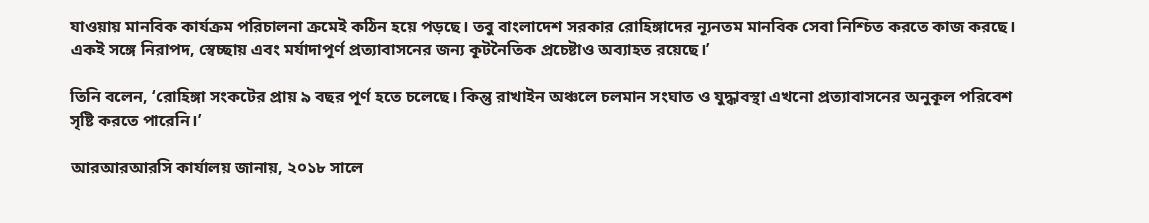যাওয়ায় মানবিক কার্যক্রম পরিচালনা ক্রমেই কঠিন হয়ে পড়ছে। তবু বাংলাদেশ সরকার রোহিঙ্গাদের ন্যূনতম মানবিক সেবা নিশ্চিত করতে কাজ করছে। একই সঙ্গে নিরাপদ, স্বেচ্ছায় এবং মর্যাদাপূর্ণ প্রত্যাবাসনের জন্য কূটনৈতিক প্রচেষ্টাও অব্যাহত রয়েছে।’

তিনি বলেন, ‘রোহিঙ্গা সংকটের প্রায় ৯ বছর পূর্ণ হতে চলেছে। কিন্তু রাখাইন অঞ্চলে চলমান সংঘাত ও যুদ্ধাবস্থা এখনো প্রত্যাবাসনের অনুকূল পরিবেশ সৃষ্টি করতে পারেনি।’

আরআরআরসি কার্যালয় জানায়, ২০১৮ সালে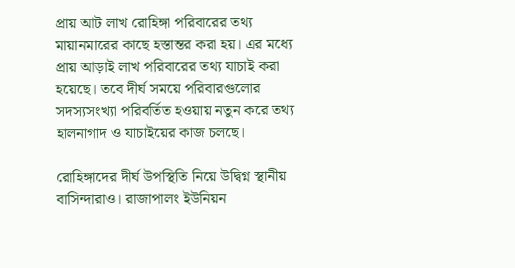প্রায় আট লাখ রোহিঙ্গা পরিবারের তথ্য মায়ানমারের কাছে হস্তান্তর করা হয়। এর মধ্যে প্রায় আড়াই লাখ পরিবারের তথ্য যাচাই করা হয়েছে। তবে দীর্ঘ সময়ে পরিবারগুলোর সদস্যসংখ্যা পরিবর্তিত হওয়ায় নতুন করে তথ্য হালনাগাদ ও যাচাইয়ের কাজ চলছে।

রোহিঙ্গাদের দীর্ঘ উপস্থিতি নিয়ে উদ্বিগ্ন স্থানীয় বাসিন্দারাও। রাজাপালং ইউনিয়ন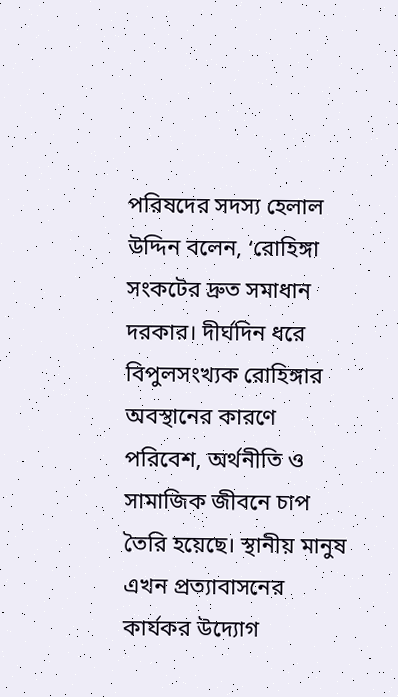পরিষদের সদস্য হেলাল উদ্দিন বলেন, ‘রোহিঙ্গা সংকটের দ্রুত সমাধান দরকার। দীর্ঘদিন ধরে বিপুলসংখ্যক রোহিঙ্গার অবস্থানের কারণে পরিবেশ, অর্থনীতি ও সামাজিক জীবনে চাপ তৈরি হয়েছে। স্থানীয় মানুষ এখন প্রত্যাবাসনের কার্যকর উদ্যোগ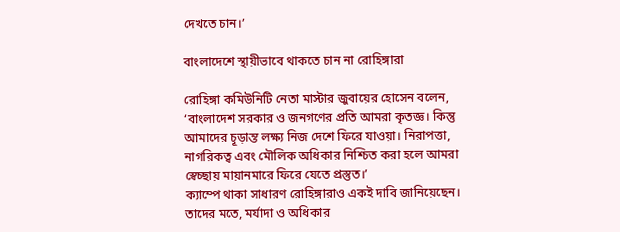দেখতে চান।’

বাংলাদেশে স্থায়ীভাবে থাকতে চান না রোহিঙ্গারা

রোহিঙ্গা কমিউনিটি নেতা মাস্টার জুবায়ের হোসেন বলেন, ‘বাংলাদেশ সরকার ও জনগণের প্রতি আমরা কৃতজ্ঞ। কিন্তু আমাদের চূড়ান্ত লক্ষ্য নিজ দেশে ফিরে যাওয়া। নিরাপত্তা, নাগরিকত্ব এবং মৌলিক অধিকার নিশ্চিত করা হলে আমরা স্বেচ্ছায় মায়ানমারে ফিরে যেতে প্রস্তুত।’
ক্যাম্পে থাকা সাধারণ রোহিঙ্গারাও একই দাবি জানিয়েছেন। তাদের মতে, মর্যাদা ও অধিকার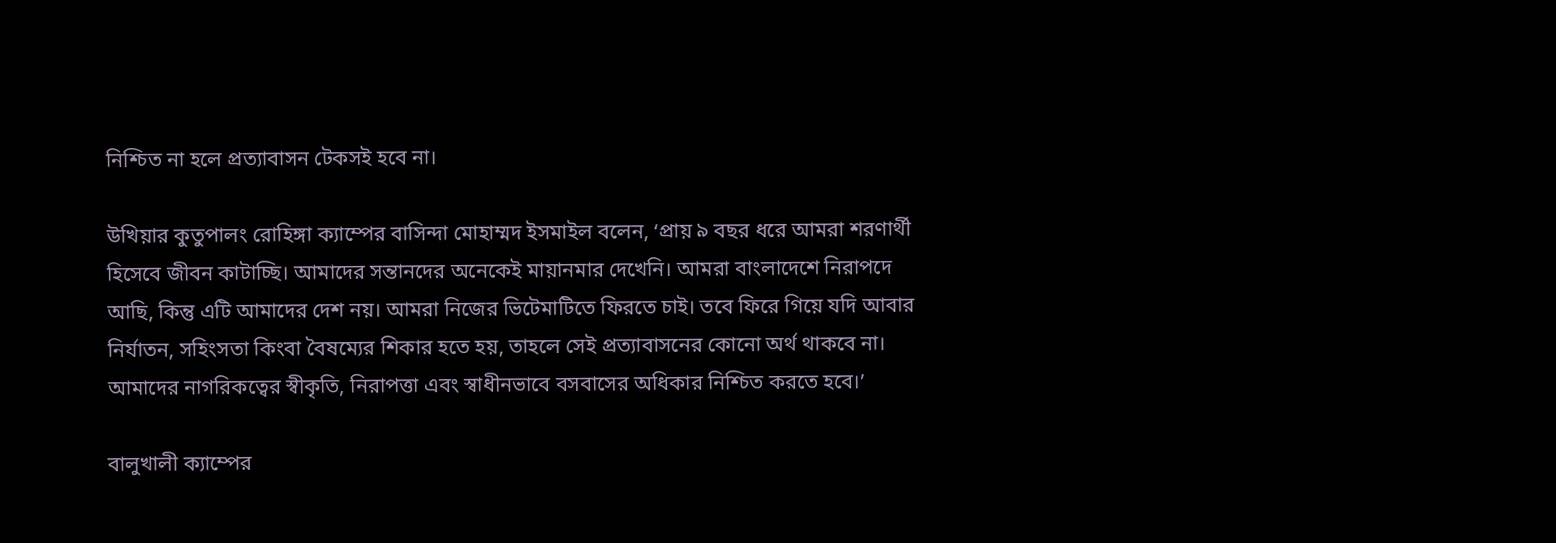নিশ্চিত না হলে প্রত্যাবাসন টেকসই হবে না।

উখিয়ার কুতুপালং রোহিঙ্গা ক্যাম্পের বাসিন্দা মোহাম্মদ ইসমাইল বলেন, ‘প্রায় ৯ বছর ধরে আমরা শরণার্থী হিসেবে জীবন কাটাচ্ছি। আমাদের সন্তানদের অনেকেই মায়ানমার দেখেনি। আমরা বাংলাদেশে নিরাপদে আছি, কিন্তু এটি আমাদের দেশ নয়। আমরা নিজের ভিটেমাটিতে ফিরতে চাই। তবে ফিরে গিয়ে যদি আবার নির্যাতন, সহিংসতা কিংবা বৈষম্যের শিকার হতে হয়, তাহলে সেই প্রত্যাবাসনের কোনো অর্থ থাকবে না। আমাদের নাগরিকত্বের স্বীকৃতি, নিরাপত্তা এবং স্বাধীনভাবে বসবাসের অধিকার নিশ্চিত করতে হবে।’

বালুখালী ক্যাম্পের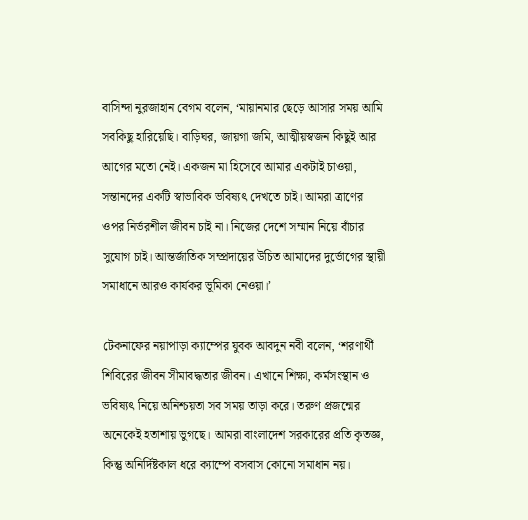বাসিন্দা নুরজাহান বেগম বলেন, ‘মায়ানমার ছেড়ে আসার সময় আমি সবকিছু হারিয়েছি। বাড়িঘর, জায়গা জমি, আত্মীয়স্বজন কিছুই আর আগের মতো নেই। একজন মা হিসেবে আমার একটাই চাওয়া, সন্তানদের একটি স্বাভাবিক ভবিষ্যৎ দেখতে চাই। আমরা ত্রাণের ওপর নির্ভরশীল জীবন চাই না। নিজের দেশে সম্মান নিয়ে বাঁচার সুযোগ চাই। আন্তর্জাতিক সম্প্রদায়ের উচিত আমাদের দুর্ভোগের স্থায়ী সমাধানে আরও কার্যকর ভূমিকা নেওয়া।’

টেকনাফের নয়াপাড়া ক্যাম্পের যুবক আবদুন নবী বলেন, ‘শরণার্থী শিবিরের জীবন সীমাবদ্ধতার জীবন। এখানে শিক্ষা, কর্মসংস্থান ও ভবিষ্যৎ নিয়ে অনিশ্চয়তা সব সময় তাড়া করে। তরুণ প্রজন্মের অনেকেই হতাশায় ভুগছে। আমরা বাংলাদেশ সরকারের প্রতি কৃতজ্ঞ, কিন্তু অনির্দিষ্টকাল ধরে ক্যাম্পে বসবাস কোনো সমাধান নয়।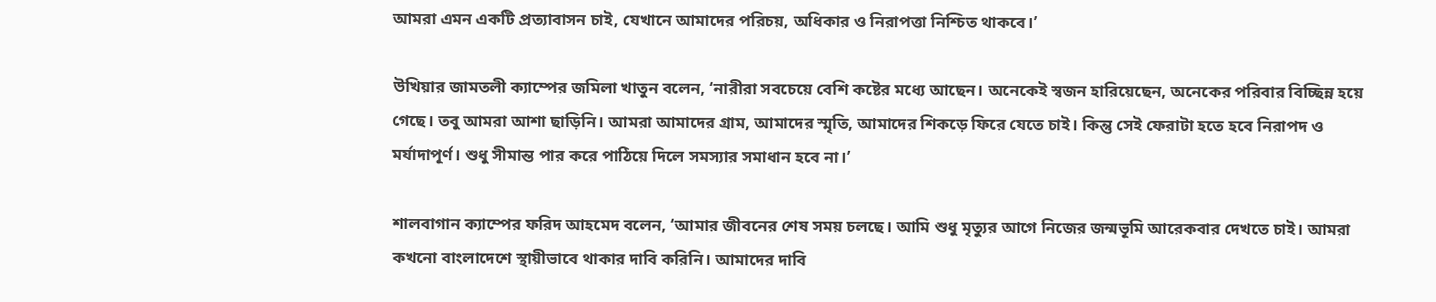আমরা এমন একটি প্রত্যাবাসন চাই, যেখানে আমাদের পরিচয়, অধিকার ও নিরাপত্তা নিশ্চিত থাকবে।’

উখিয়ার জামতলী ক্যাম্পের জমিলা খাতুন বলেন, ‘নারীরা সবচেয়ে বেশি কষ্টের মধ্যে আছেন। অনেকেই স্বজন হারিয়েছেন, অনেকের পরিবার বিচ্ছিন্ন হয়ে গেছে। তবু আমরা আশা ছাড়িনি। আমরা আমাদের গ্রাম, আমাদের স্মৃতি, আমাদের শিকড়ে ফিরে যেতে চাই। কিন্তু সেই ফেরাটা হতে হবে নিরাপদ ও মর্যাদাপূর্ণ। শুধু সীমান্ত পার করে পাঠিয়ে দিলে সমস্যার সমাধান হবে না।’

শালবাগান ক্যাম্পের ফরিদ আহমেদ বলেন, ‘আমার জীবনের শেষ সময় চলছে। আমি শুধু মৃত্যুর আগে নিজের জন্মভূমি আরেকবার দেখতে চাই। আমরা কখনো বাংলাদেশে স্থায়ীভাবে থাকার দাবি করিনি। আমাদের দাবি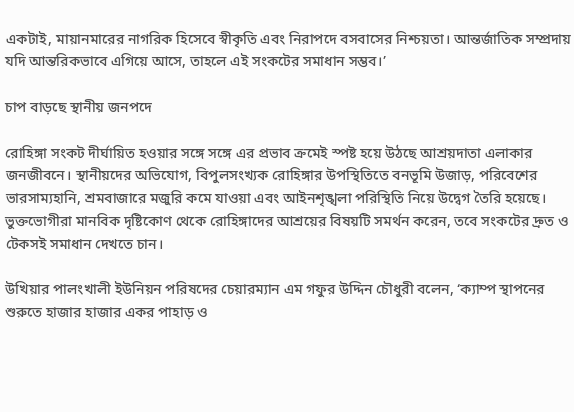একটাই, মায়ানমারের নাগরিক হিসেবে স্বীকৃতি এবং নিরাপদে বসবাসের নিশ্চয়তা। আন্তর্জাতিক সম্প্রদায় যদি আন্তরিকভাবে এগিয়ে আসে, তাহলে এই সংকটের সমাধান সম্ভব।’

চাপ বাড়ছে স্থানীয় জনপদে

রোহিঙ্গা সংকট দীর্ঘায়িত হওয়ার সঙ্গে সঙ্গে এর প্রভাব ক্রমেই স্পষ্ট হয়ে উঠছে আশ্রয়দাতা এলাকার জনজীবনে। স্থানীয়দের অভিযোগ, বিপুলসংখ্যক রোহিঙ্গার উপস্থিতিতে বনভূমি উজাড়, পরিবেশের ভারসাম্যহানি, শ্রমবাজারে মজুরি কমে যাওয়া এবং আইনশৃঙ্খলা পরিস্থিতি নিয়ে উদ্বেগ তৈরি হয়েছে। ভুক্তভোগীরা মানবিক দৃষ্টিকোণ থেকে রোহিঙ্গাদের আশ্রয়ের বিষয়টি সমর্থন করেন, তবে সংকটের দ্রুত ও টেকসই সমাধান দেখতে চান।

উখিয়ার পালংখালী ইউনিয়ন পরিষদের চেয়ারম্যান এম গফুর উদ্দিন চৌধুরী বলেন, ‘ক্যাম্প স্থাপনের শুরুতে হাজার হাজার একর পাহাড় ও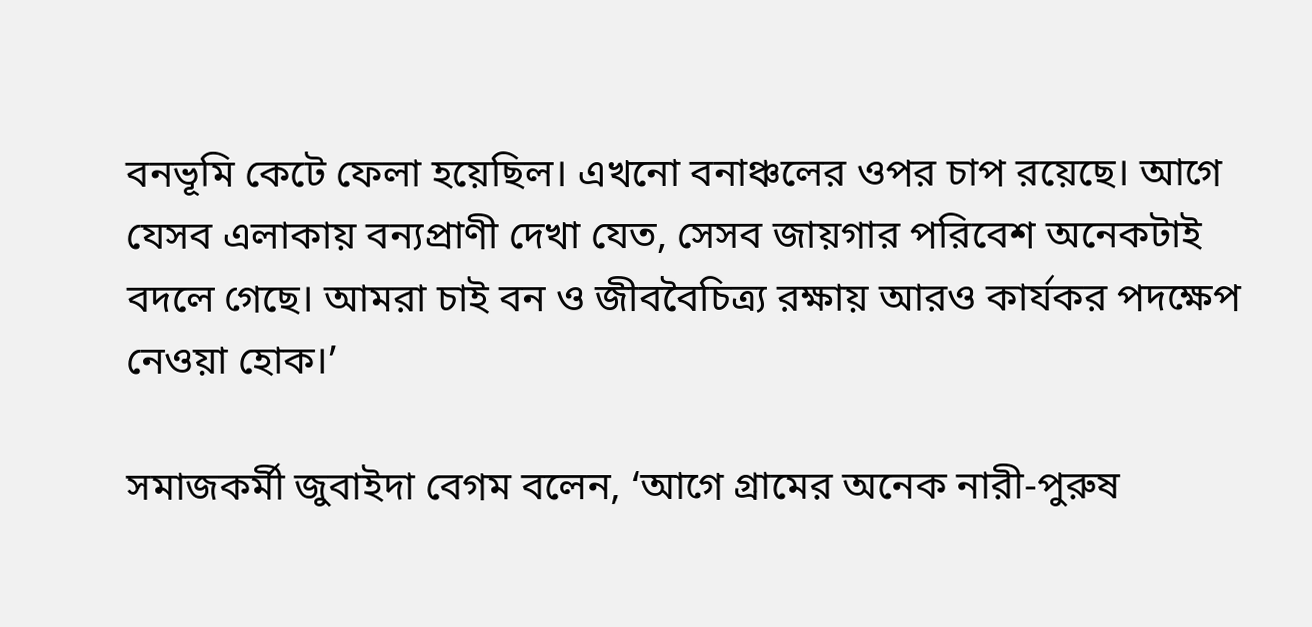বনভূমি কেটে ফেলা হয়েছিল। এখনো বনাঞ্চলের ওপর চাপ রয়েছে। আগে যেসব এলাকায় বন্যপ্রাণী দেখা যেত, সেসব জায়গার পরিবেশ অনেকটাই বদলে গেছে। আমরা চাই বন ও জীববৈচিত্র্য রক্ষায় আরও কার্যকর পদক্ষেপ নেওয়া হোক।’

সমাজকর্মী জুবাইদা বেগম বলেন, ‘আগে গ্রামের অনেক নারী-পুরুষ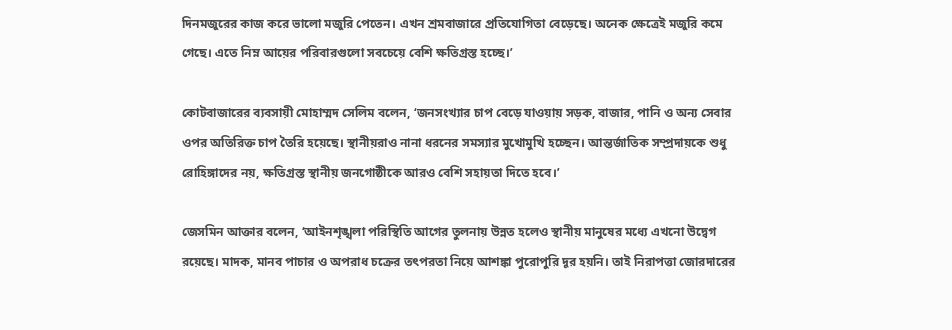দিনমজুরের কাজ করে ভালো মজুরি পেতেন। এখন শ্রমবাজারে প্রতিযোগিতা বেড়েছে। অনেক ক্ষেত্রেই মজুরি কমে গেছে। এতে নিম্ন আয়ের পরিবারগুলো সবচেয়ে বেশি ক্ষতিগ্রস্ত হচ্ছে।’

কোটবাজারের ব্যবসায়ী মোহাম্মদ সেলিম বলেন, ‘জনসংখ্যার চাপ বেড়ে যাওয়ায় সড়ক, বাজার, পানি ও অন্য সেবার ওপর অতিরিক্ত চাপ তৈরি হয়েছে। স্থানীয়রাও নানা ধরনের সমস্যার মুখোমুখি হচ্ছেন। আন্তর্জাতিক সম্প্রদায়কে শুধু রোহিঙ্গাদের নয়, ক্ষতিগ্রস্ত স্থানীয় জনগোষ্ঠীকে আরও বেশি সহায়তা দিতে হবে।’

জেসমিন আক্তার বলেন, ‘আইনশৃঙ্খলা পরিস্থিতি আগের তুলনায় উন্নত হলেও স্থানীয় মানুষের মধ্যে এখনো উদ্বেগ রয়েছে। মাদক, মানব পাচার ও অপরাধ চক্রের তৎপরতা নিয়ে আশঙ্কা পুরোপুরি দূর হয়নি। তাই নিরাপত্তা জোরদারের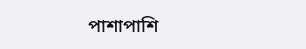পাশাপাশি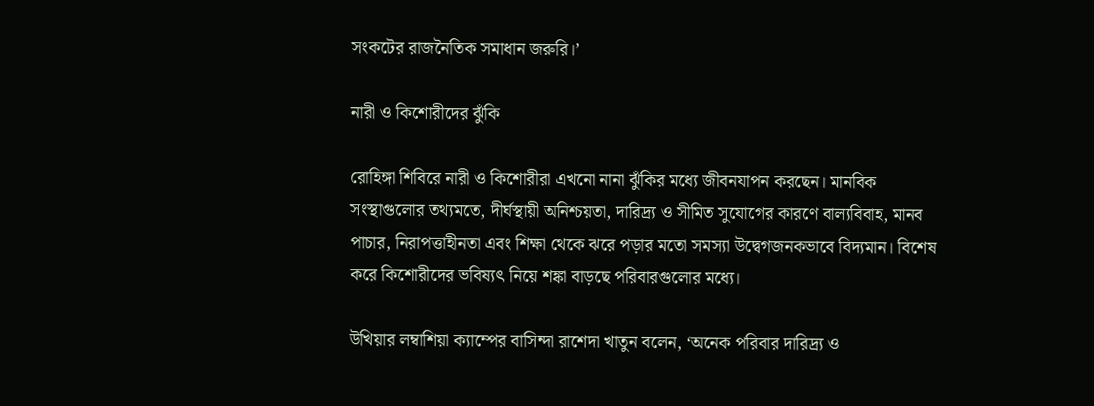সংকটের রাজনৈতিক সমাধান জরুরি।’

নারী ও কিশোরীদের ঝুঁকি

রোহিঙ্গা শিবিরে নারী ও কিশোরীরা এখনো নানা ঝুঁকির মধ্যে জীবনযাপন করছেন। মানবিক সংস্থাগুলোর তথ্যমতে, দীর্ঘস্থায়ী অনিশ্চয়তা, দারিদ্র্য ও সীমিত সুযোগের কারণে বাল্যবিবাহ, মানব পাচার, নিরাপত্তাহীনতা এবং শিক্ষা থেকে ঝরে পড়ার মতো সমস্যা উদ্বেগজনকভাবে বিদ্যমান। বিশেষ করে কিশোরীদের ভবিষ্যৎ নিয়ে শঙ্কা বাড়ছে পরিবারগুলোর মধ্যে।

উখিয়ার লম্বাশিয়া ক্যাম্পের বাসিন্দা রাশেদা খাতুন বলেন, ‘অনেক পরিবার দারিদ্র্য ও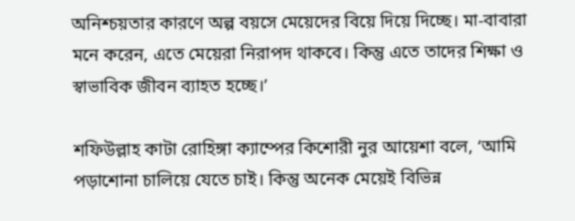অনিশ্চয়তার কারণে অল্প বয়সে মেয়েদের বিয়ে দিয়ে দিচ্ছে। মা-বাবারা মনে করেন, এতে মেয়েরা নিরাপদ থাকবে। কিন্তু এতে তাদের শিক্ষা ও স্বাভাবিক জীবন ব্যাহত হচ্ছে।’

শফিউল্লাহ কাটা রোহিঙ্গা ক্যাম্পের কিশোরী নুর আয়েশা বলে, ‘আমি পড়াশোনা চালিয়ে যেতে চাই। কিন্তু অনেক মেয়েই বিভিন্ন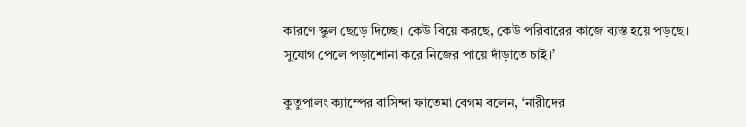কারণে স্কুল ছেড়ে দিচ্ছে। কেউ বিয়ে করছে, কেউ পরিবারের কাজে ব্যস্ত হয়ে পড়ছে। সুযোগ পেলে পড়াশোনা করে নিজের পায়ে দাঁড়াতে চাই।’

কুতুপালং ক্যাম্পের বাসিন্দা ফাতেমা বেগম বলেন, ‘নারীদের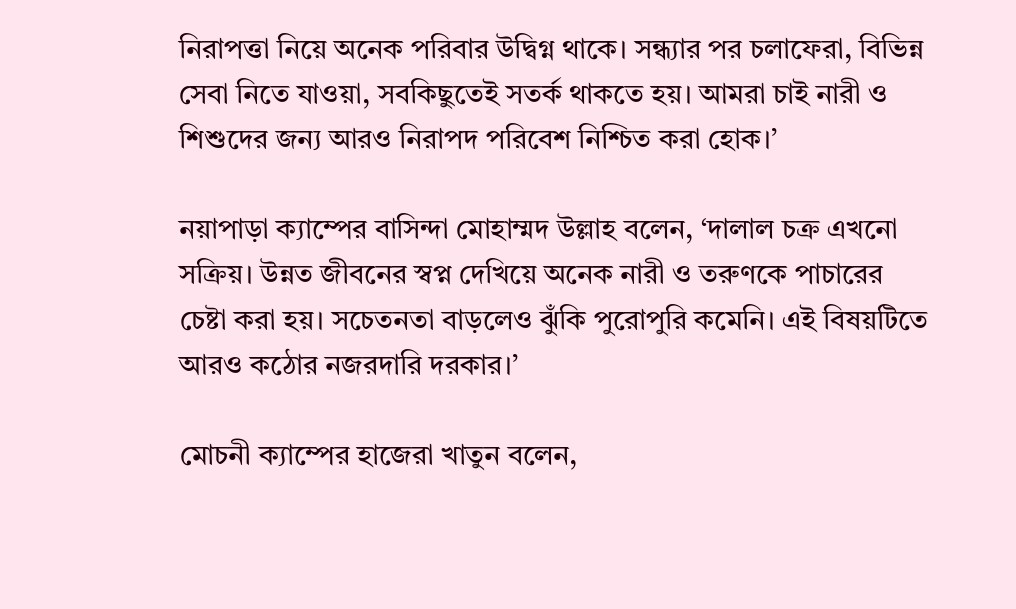নিরাপত্তা নিয়ে অনেক পরিবার উদ্বিগ্ন থাকে। সন্ধ্যার পর চলাফেরা, বিভিন্ন সেবা নিতে যাওয়া, সবকিছুতেই সতর্ক থাকতে হয়। আমরা চাই নারী ও শিশুদের জন্য আরও নিরাপদ পরিবেশ নিশ্চিত করা হোক।’

নয়াপাড়া ক্যাম্পের বাসিন্দা মোহাম্মদ উল্লাহ বলেন, ‘দালাল চক্র এখনো সক্রিয়। উন্নত জীবনের স্বপ্ন দেখিয়ে অনেক নারী ও তরুণকে পাচারের চেষ্টা করা হয়। সচেতনতা বাড়লেও ঝুঁকি পুরোপুরি কমেনি। এই বিষয়টিতে আরও কঠোর নজরদারি দরকার।’

মোচনী ক্যাম্পের হাজেরা খাতুন বলেন,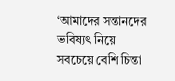‘আমাদের সন্তানদের ভবিষ্যৎ নিয়ে সবচেয়ে বেশি চিন্তা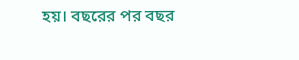হয়। বছরের পর বছর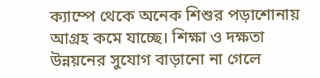ক্যাম্পে থেকে অনেক শিশুর পড়াশোনায় আগ্রহ কমে যাচ্ছে। শিক্ষা ও দক্ষতা উন্নয়নের সুযোগ বাড়ানো না গেলে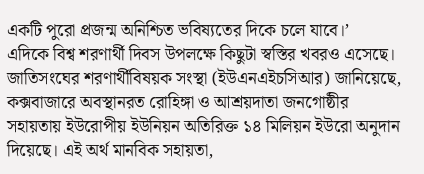একটি পুরো প্রজন্ম অনিশ্চিত ভবিষ্যতের দিকে চলে যাবে।’
এদিকে বিশ্ব শরণার্থী দিবস উপলক্ষে কিছুটা স্বস্তির খবরও এসেছে। জাতিসংঘের শরণার্থীবিষয়ক সংস্থা (ইউএনএইচসিআর) জানিয়েছে, কক্সবাজারে অবস্থানরত রোহিঙ্গা ও আশ্রয়দাতা জনগোষ্ঠীর সহায়তায় ইউরোপীয় ইউনিয়ন অতিরিক্ত ১৪ মিলিয়ন ইউরো অনুদান দিয়েছে। এই অর্থ মানবিক সহায়তা,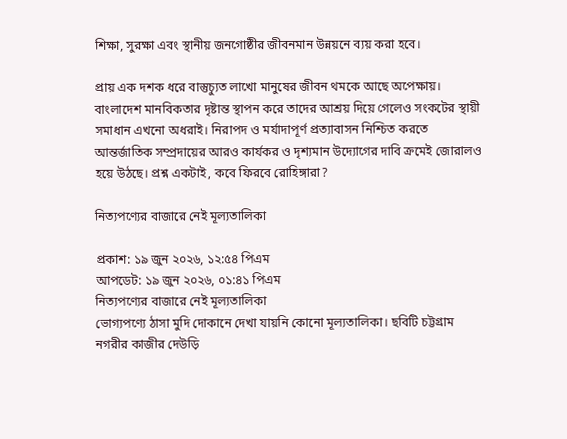শিক্ষা, সুরক্ষা এবং স্থানীয় জনগোষ্ঠীর জীবনমান উন্নয়নে ব্যয় করা হবে।

প্রায় এক দশক ধরে বাস্তুচ্যুত লাখো মানুষের জীবন থমকে আছে অপেক্ষায়। বাংলাদেশ মানবিকতার দৃষ্টান্ত স্থাপন করে তাদের আশ্রয় দিয়ে গেলেও সংকটের স্থায়ী সমাধান এখনো অধরাই। নিরাপদ ও মর্যাদাপূর্ণ প্রত্যাবাসন নিশ্চিত করতে আন্তর্জাতিক সম্প্রদায়ের আরও কার্যকর ও দৃশ্যমান উদ্যোগের দাবি ক্রমেই জোরালও হয়ে উঠছে। প্রশ্ন একটাই, কবে ফিরবে রোহিঙ্গারা?

নিত্যপণ্যের বাজারে নেই মূল্যতালিকা

প্রকাশ: ১৯ জুন ২০২৬, ১২:৫৪ পিএম
আপডেট: ১৯ জুন ২০২৬, ০১:৪১ পিএম
নিত্যপণ্যের বাজারে নেই মূল্যতালিকা
ভোগ্যপণ্যে ঠাসা মুদি দোকানে দেখা যায়নি কোনো মূল্যতালিকা। ছবিটি চট্টগ্রাম নগরীর কাজীর দেউড়ি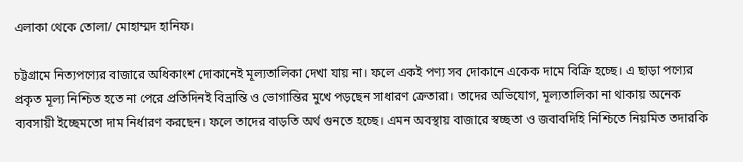এলাকা থেকে তোলা/ মোহাম্মদ হানিফ।

চট্টগ্রামে নিত্যপণ্যের বাজারে অধিকাংশ দোকানেই মূল্যতালিকা দেখা যায় না। ফলে একই পণ্য সব দোকানে একেক দামে বিক্রি হচ্ছে। এ ছাড়া পণ্যের প্রকৃত মূল্য নিশ্চিত হতে না পেরে প্রতিদিনই বিভ্রান্তি ও ভোগান্তির মুখে পড়ছেন সাধারণ ক্রেতারা। তাদের অভিযোগ, মূল্যতালিকা না থাকায় অনেক ব্যবসায়ী ইচ্ছেমতো দাম নির্ধারণ করছেন। ফলে তাদের বাড়তি অর্থ গুনতে হচ্ছে। এমন অবস্থায় বাজারে স্বচ্ছতা ও জবাবদিহি নিশ্চিতে নিয়মিত তদারকি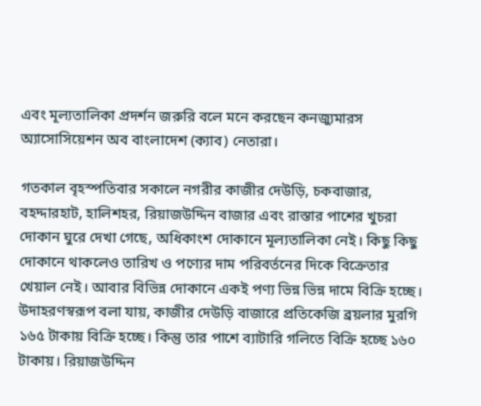এবং মূল্যতালিকা প্রদর্শন জরুরি বলে মনে করছেন কনজ্যুমারস অ্যাসোসিয়েশন অব বাংলাদেশ (ক্যাব) নেতারা।

গতকাল বৃহস্পতিবার সকালে নগরীর কাজীর দেউড়ি, চকবাজার, বহদ্দারহাট, হালিশহর, রিয়াজউদ্দিন বাজার এবং রাস্তার পাশের খুচরা দোকান ঘুরে দেখা গেছে, অধিকাংশ দোকানে মূল্যতালিকা নেই। কিছু কিছু দোকানে থাকলেও তারিখ ও পণ্যের দাম পরিবর্তনের দিকে বিক্রেতার খেয়াল নেই। আবার বিভিন্ন দোকানে একই পণ্য ভিন্ন ভিন্ন দামে বিক্রি হচ্ছে। উদাহরণস্বরূপ বলা যায়, কাজীর দেউড়ি বাজারে প্রতিকেজি ব্রয়লার মুরগি ১৬৫ টাকায় বিক্রি হচ্ছে। কিন্তু তার পাশে ব্যাটারি গলিতে বিক্রি হচ্ছে ১৬০ টাকায়। রিয়াজউদ্দিন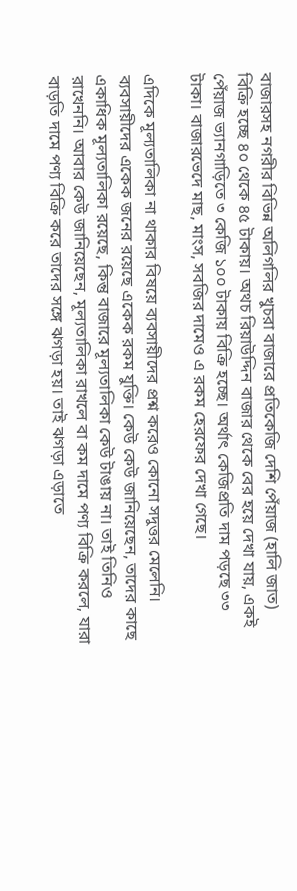বাজারসহ নগরীর বিভিন্ন অলিগলির খুচরা বাজারে প্রতিকেজি দেশি পেঁয়াজ (হালি জাত) বিক্রি হচ্ছে ৪০ থেকে ৪৫ টাকায়। অথচ রিয়াউদ্দিন বাজার থেকে বের হয়ে দেখা যায়, একই পেঁয়াজ ভ্যানগাড়িতে ৩ কেজি ১০০ টাকায় বিক্রি হচ্ছে। অর্থাৎ কেজিপ্রতি দাম পড়ছে ৩৩ টাকা। বাজারভেদে মাছ, মাংস, সবজির দামেও এ রকম হেরফের দেখা গেছে।

এদিকে মূল্যতালিকা না থাকার বিষয়ে ব্যবসায়ীদের প্রশ্ন করেও কোনো সদুত্তর মেলেনি। ব্যবসায়ীদের একেক জনের রয়েছে একেক রকম যুক্তি। কেউ কেউ জানিয়েছেন, তাদের কাছে একাধিক মূল্যতালিকা রয়েছে, কিন্তু বাজারে মূল্যতালিকা কেউ টাঙায় না। তাই তিনিও রাখেননি। আবার কেউ জানিয়েছেন, মূল্যতালিকা রাখলে বা কম দামে পণ্য বিক্রি করলে, যারা বাড়তি দামে পণ্য বিক্রি করে তাদের সঙ্গে ঝগড়া হয়। তাই ঝগড়া এড়াতে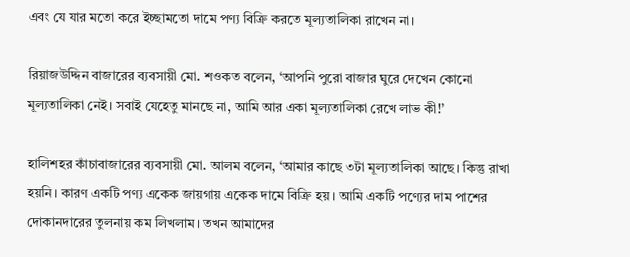এবং যে যার মতো করে ইচ্ছামতো দামে পণ্য বিক্রি করতে মূল্যতালিকা রাখেন না।

রিয়াজউদ্দিন বাজারের ব্যবসায়ী মো. শওকত বলেন, ‘আপনি পুরো বাজার ঘুরে দেখেন কোনো মূল্যতালিকা নেই। সবাই যেহেতু মানছে না, আমি আর একা মূল্যতালিকা রেখে লাভ কী!’

হালিশহর কাঁচাবাজারের ব্যবসায়ী মো. আলম বলেন, ‘আমার কাছে ৩টা মূল্যতালিকা আছে। কিন্তু রাখা হয়নি। কারণ একটি পণ্য একেক জায়গায় একেক দামে বিক্রি হয়। আমি একটি পণ্যের দাম পাশের দোকানদারের তুলনায় কম লিখলাম। তখন আমাদের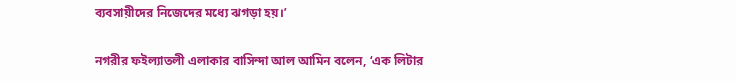ব্যবসায়ীদের নিজেদের মধ্যে ঝগড়া হয়।’

নগরীর ফইল্যাতলী এলাকার বাসিন্দা আল আমিন বলেন, ‘এক লিটার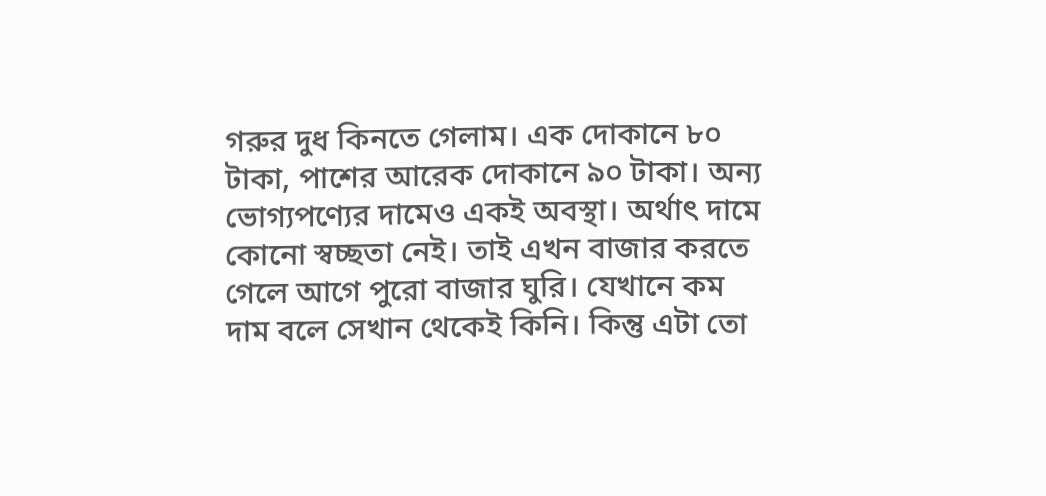গরুর দুধ কিনতে গেলাম। এক দোকানে ৮০ টাকা, পাশের আরেক দোকানে ৯০ টাকা। অন্য ভোগ্যপণ্যের দামেও একই অবস্থা। অর্থাৎ দামে কোনো স্বচ্ছতা নেই। তাই এখন বাজার করতে গেলে আগে পুরো বাজার ঘুরি। যেখানে কম দাম বলে সেখান থেকেই কিনি। কিন্তু এটা তো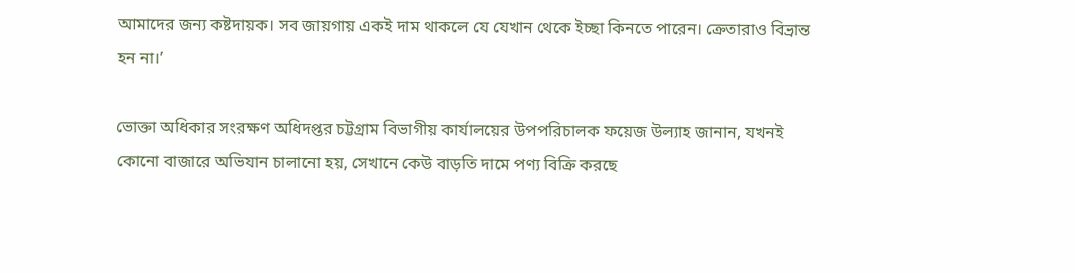আমাদের জন্য কষ্টদায়ক। সব জায়গায় একই দাম থাকলে যে যেখান থেকে ইচ্ছা কিনতে পারেন। ক্রেতারাও বিভ্রান্ত হন না।’

ভোক্তা অধিকার সংরক্ষণ অধিদপ্তর চট্টগ্রাম বিভাগীয় কার্যালয়ের উপপরিচালক ফয়েজ উল্যাহ জানান, যখনই কোনো বাজারে অভিযান চালানো হয়, সেখানে কেউ বাড়তি দামে পণ্য বিক্রি করছে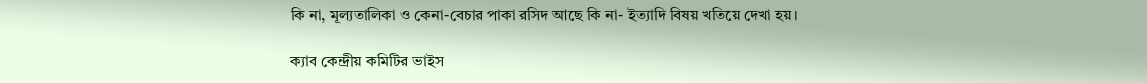কি না, মূল্যতালিকা ও কেনা-বেচার পাকা রসিদ আছে কি না- ইত্যাদি বিষয় খতিয়ে দেখা হয়।

ক্যাব কেন্দ্রীয় কমিটির ভাইস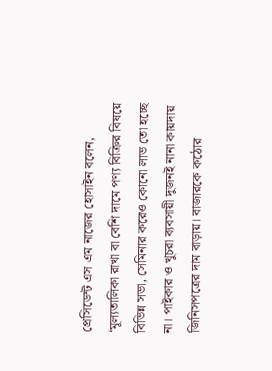প্রেসিডেন্ট এস এম নাজের হোসাইন বলেন, ‘মূল্যতালিকা রাখা বা বেশি দামে পণ্য বিক্রির বিষয়ে বিভিন্ন সভা, সেমিনার করেও কোনো লাভ তো হচ্ছে না। পাইকার ও খুচরা ব্যবসায়ী দুজনই নানা কায়দায় জিনিসপত্রের দাম বাড়ায়। বাজারকে কঠোর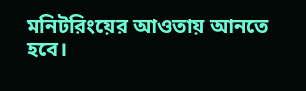মনিটরিংয়ের আওতায় আনতে হবে।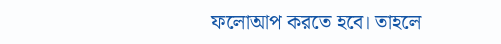ফলোআপ করতে হবে। তাহলে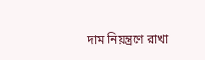দাম নিয়ন্ত্রণে রাখা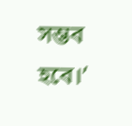সম্ভব হবে।’